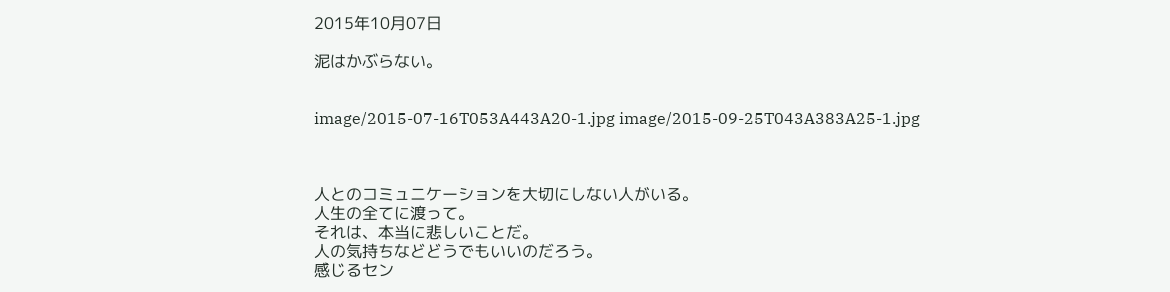2015年10月07日

泥はかぶらない。


image/2015-07-16T053A443A20-1.jpg image/2015-09-25T043A383A25-1.jpg



人とのコミュニケーションを大切にしない人がいる。
人生の全てに渡って。
それは、本当に悲しいことだ。
人の気持ちなどどうでもいいのだろう。
感じるセン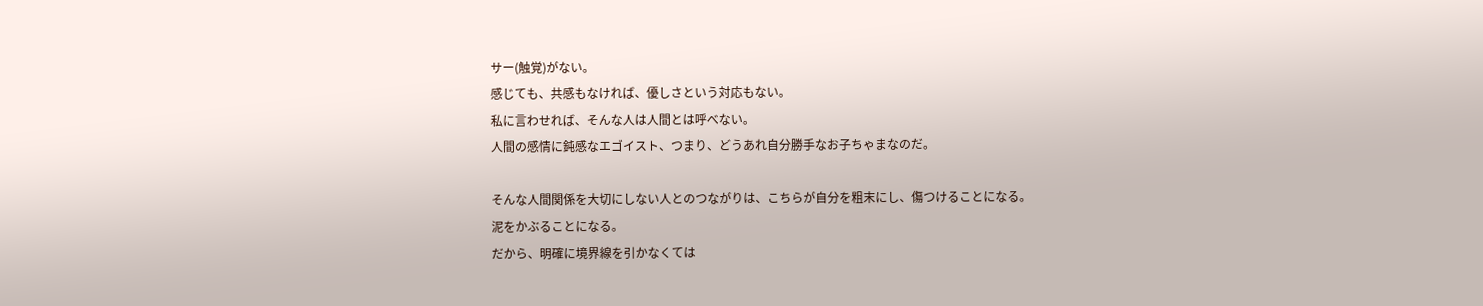サー(触覚)がない。
感じても、共感もなければ、優しさという対応もない。
私に言わせれば、そんな人は人間とは呼べない。
人間の感情に鈍感なエゴイスト、つまり、どうあれ自分勝手なお子ちゃまなのだ。

そんな人間関係を大切にしない人とのつながりは、こちらが自分を粗末にし、傷つけることになる。
泥をかぶることになる。
だから、明確に境界線を引かなくては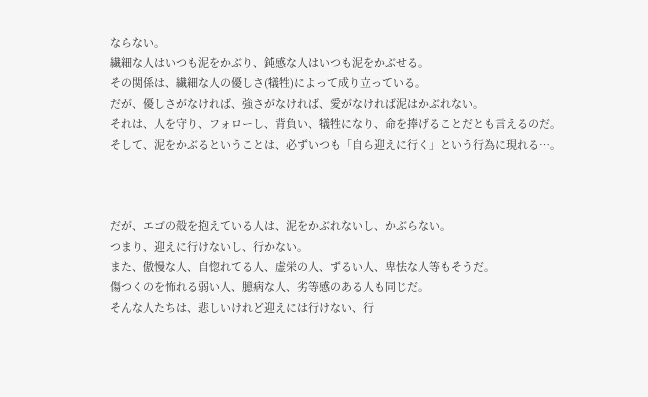ならない。
繊細な人はいつも泥をかぶり、鈍感な人はいつも泥をかぶせる。
その関係は、繊細な人の優しさ(犠牲)によって成り立っている。
だが、優しさがなければ、強さがなければ、愛がなければ泥はかぶれない。
それは、人を守り、フォローし、背負い、犠牲になり、命を捧げることだとも言えるのだ。
そして、泥をかぶるということは、必ずいつも「自ら迎えに行く」という行為に現れる…。



だが、エゴの殻を抱えている人は、泥をかぶれないし、かぶらない。
つまり、迎えに行けないし、行かない。
また、傲慢な人、自惚れてる人、虚栄の人、ずるい人、卑怯な人等もそうだ。
傷つくのを怖れる弱い人、臆病な人、劣等感のある人も同じだ。
そんな人たちは、悲しいけれど迎えには行けない、行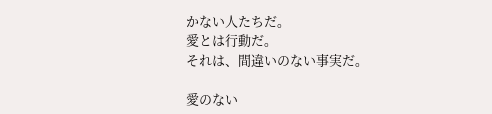かない人たちだ。
愛とは行動だ。
それは、間違いのない事実だ。

愛のない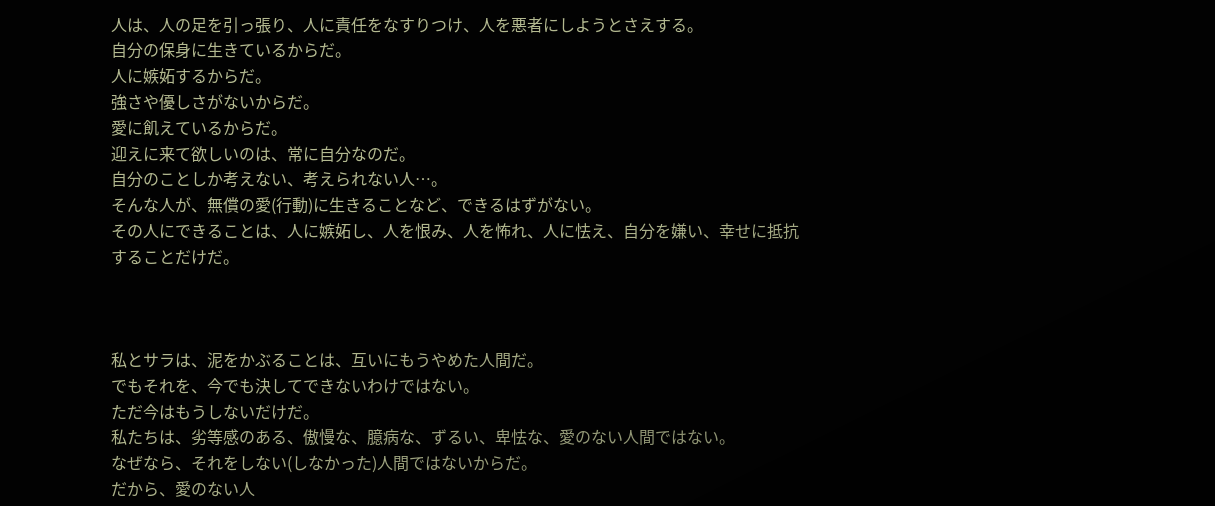人は、人の足を引っ張り、人に責任をなすりつけ、人を悪者にしようとさえする。
自分の保身に生きているからだ。
人に嫉妬するからだ。
強さや優しさがないからだ。
愛に飢えているからだ。
迎えに来て欲しいのは、常に自分なのだ。
自分のことしか考えない、考えられない人…。
そんな人が、無償の愛(行動)に生きることなど、できるはずがない。
その人にできることは、人に嫉妬し、人を恨み、人を怖れ、人に怯え、自分を嫌い、幸せに抵抗することだけだ。



私とサラは、泥をかぶることは、互いにもうやめた人間だ。
でもそれを、今でも決してできないわけではない。
ただ今はもうしないだけだ。
私たちは、劣等感のある、傲慢な、臆病な、ずるい、卑怯な、愛のない人間ではない。
なぜなら、それをしない(しなかった)人間ではないからだ。
だから、愛のない人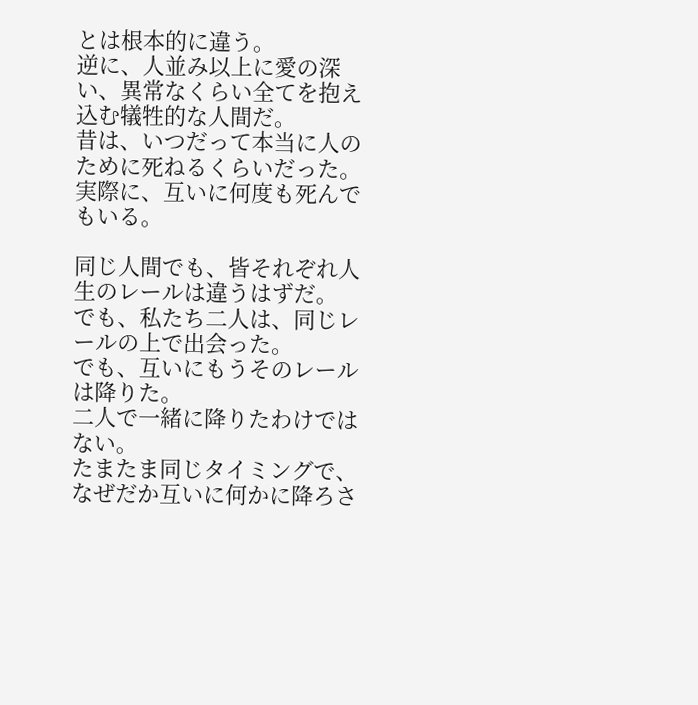とは根本的に違う。
逆に、人並み以上に愛の深い、異常なくらい全てを抱え込む犠牲的な人間だ。
昔は、いつだって本当に人のために死ねるくらいだった。
実際に、互いに何度も死んでもいる。

同じ人間でも、皆それぞれ人生のレールは違うはずだ。
でも、私たち二人は、同じレールの上で出会った。
でも、互いにもうそのレールは降りた。
二人で一緒に降りたわけではない。
たまたま同じタイミングで、なぜだか互いに何かに降ろさ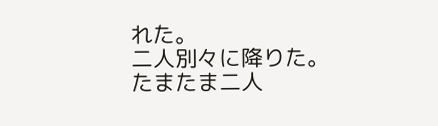れた。
二人別々に降りた。
たまたま二人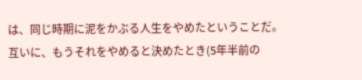は、同じ時期に泥をかぶる人生をやめたということだ。
互いに、もうそれをやめると決めたとき(5年半前の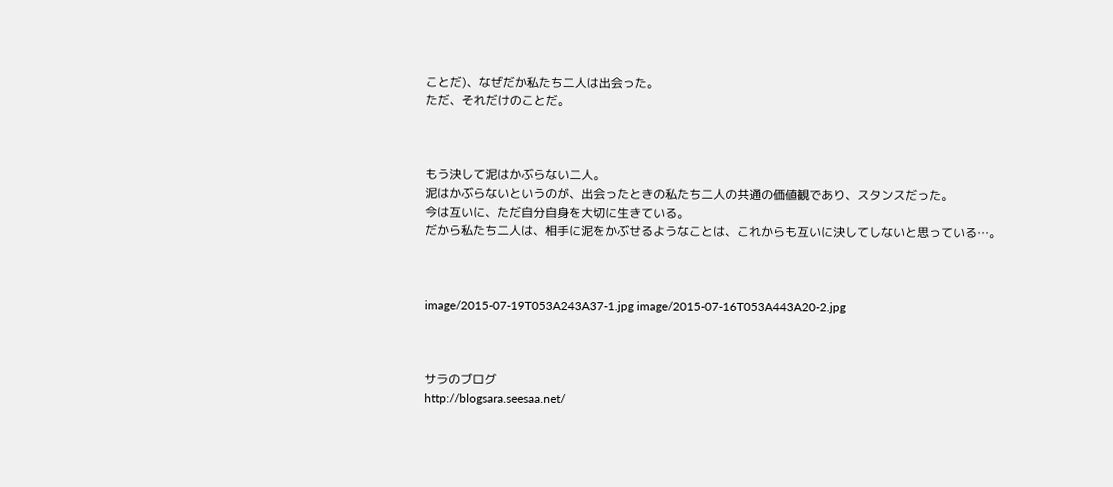ことだ)、なぜだか私たち二人は出会った。
ただ、それだけのことだ。



もう決して泥はかぶらない二人。
泥はかぶらないというのが、出会ったときの私たち二人の共通の価値観であり、スタンスだった。
今は互いに、ただ自分自身を大切に生きている。
だから私たち二人は、相手に泥をかぶせるようなことは、これからも互いに決してしないと思っている…。



image/2015-07-19T053A243A37-1.jpg image/2015-07-16T053A443A20-2.jpg



サラのブログ
http://blogsara.seesaa.net/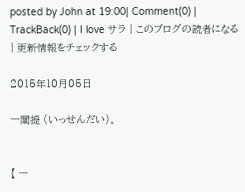posted by John at 19:00| Comment(0) | TrackBack(0) | I love サラ | このブログの読者になる | 更新情報をチェックする

2015年10月05日

一闡提 (いっせんだい)。


【 一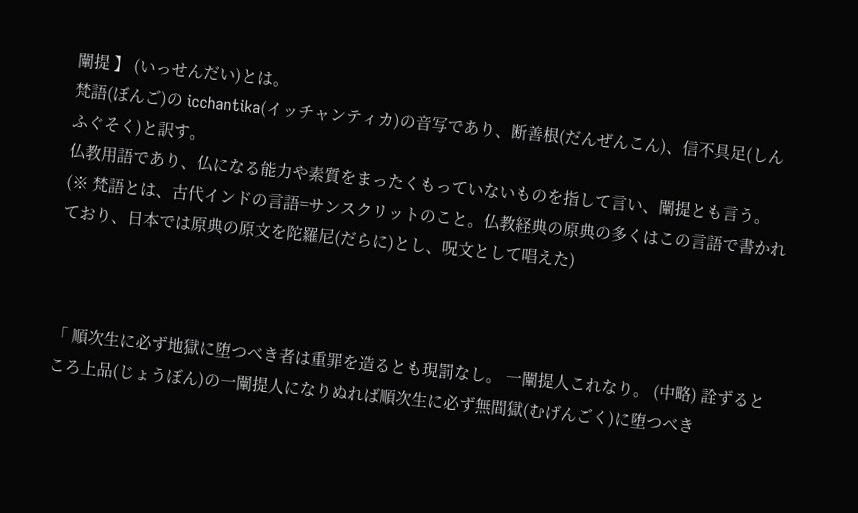闡提 】 (いっせんだい)とは。
梵語(ぼんご)の icchantika(イッチャンティカ)の音写であり、断善根(だんぜんこん)、信不具足(しんふぐそく)と訳す。
仏教用語であり、仏になる能力や素質をまったくもっていないものを指して言い、闡提とも言う。
(※ 梵語とは、古代インドの言語=サンスクリットのこと。仏教経典の原典の多くはこの言語で書かれており、日本では原典の原文を陀羅尼(だらに)とし、呪文として唱えた)



「 順次生に必ず地獄に堕つべき者は重罪を造るとも現罰なし。 一闡提人これなり。 (中略) 詮ずるところ上品(じょうぼん)の一闡提人になりぬれば順次生に必ず無間獄(むげんごく)に堕つべき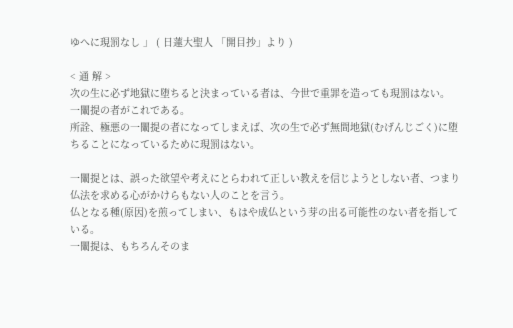ゆへに現罰なし 」 ( 日蓮大聖人 「開目抄」より )

< 通 解 >
次の生に必ず地獄に堕ちると決まっている者は、今世で重罪を造っても現罰はない。
一闡提の者がこれである。
所詮、極悪の一闡提の者になってしまえば、次の生で必ず無間地獄(むげんじごく)に堕ちることになっているために現罰はない。

一闡提とは、誤った欲望や考えにとらわれて正しい教えを信じようとしない者、つまり仏法を求める心がかけらもない人のことを言う。
仏となる種(原因)を煎ってしまい、もはや成仏という芽の出る可能性のない者を指している。
一闡提は、もちろんそのま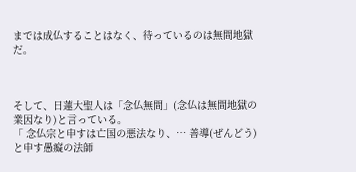までは成仏することはなく、待っているのは無間地獄だ。



そして、日蓮大聖人は「念仏無間」(念仏は無間地獄の業因なり)と言っている。
「 念仏宗と申すは亡国の悪法なり、… 善導(ぜんどう)と申す愚癡の法師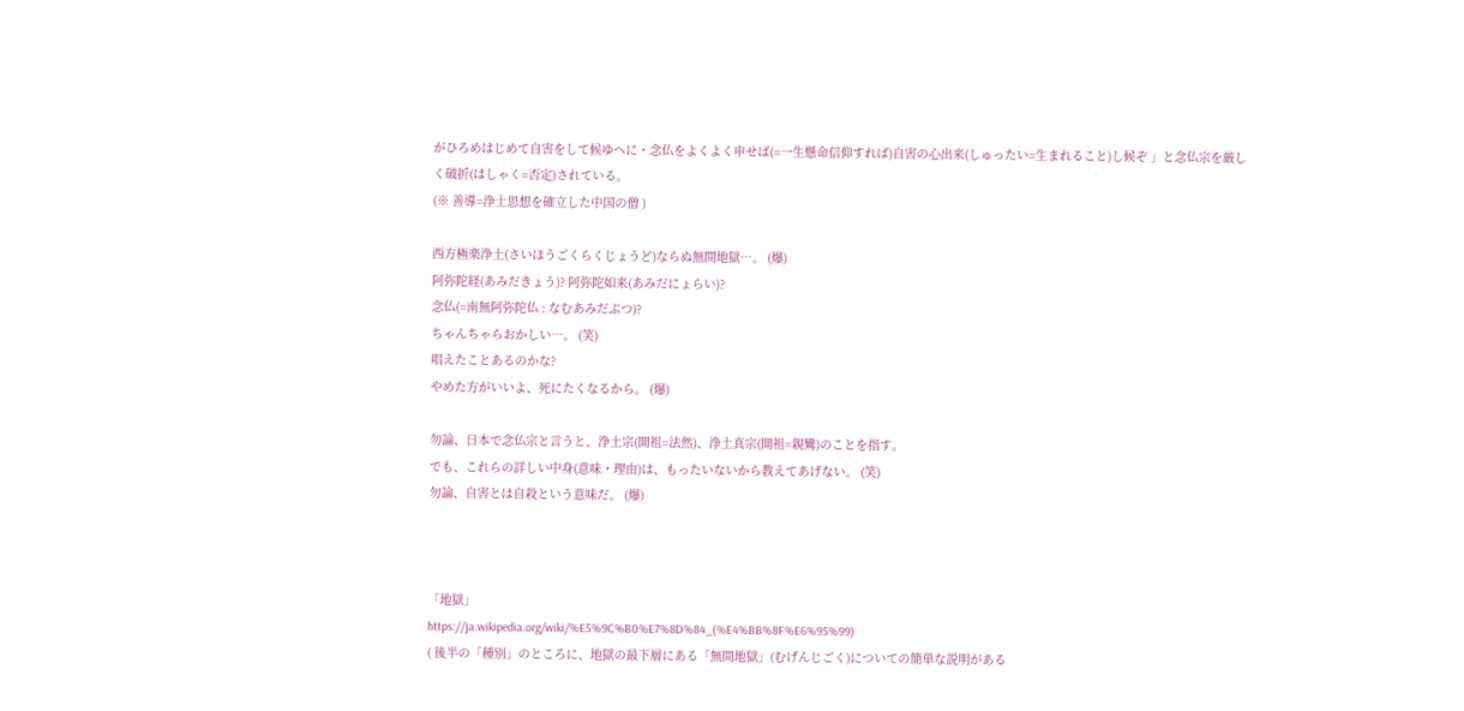がひろめはじめて自害をして候ゆへに・念仏をよくよく申せば(=一生懸命信仰すれば)自害の心出来(しゅったい=生まれること)し候ぞ 」と念仏宗を厳しく破折(はしゃく=否定)されている。
(※ 善導=浄土思想を確立した中国の僧 )

西方極楽浄土(さいほうごくらくじょうど)ならぬ無間地獄…。 (爆)
阿弥陀経(あみだきょう)? 阿弥陀如来(あみだにょらい)?
念仏(=南無阿弥陀仏 : なむあみだぶつ)?
ちゃんちゃらおかしい…。 (笑)
唱えたことあるのかな?
やめた方がいいよ、死にたくなるから。 (爆)

勿論、日本で念仏宗と言うと、浄土宗(開祖=法然)、浄土真宗(開祖=親鸞)のことを指す。
でも、これらの詳しい中身(意味・理由)は、もったいないから教えてあげない。 (笑)
勿論、自害とは自殺という意味だ。 (爆)



「地獄」
https://ja.wikipedia.org/wiki/%E5%9C%B0%E7%8D%84_(%E4%BB%8F%E6%95%99)
( 後半の「種別」のところに、地獄の最下層にある「無間地獄」(むげんじごく)についての簡単な説明がある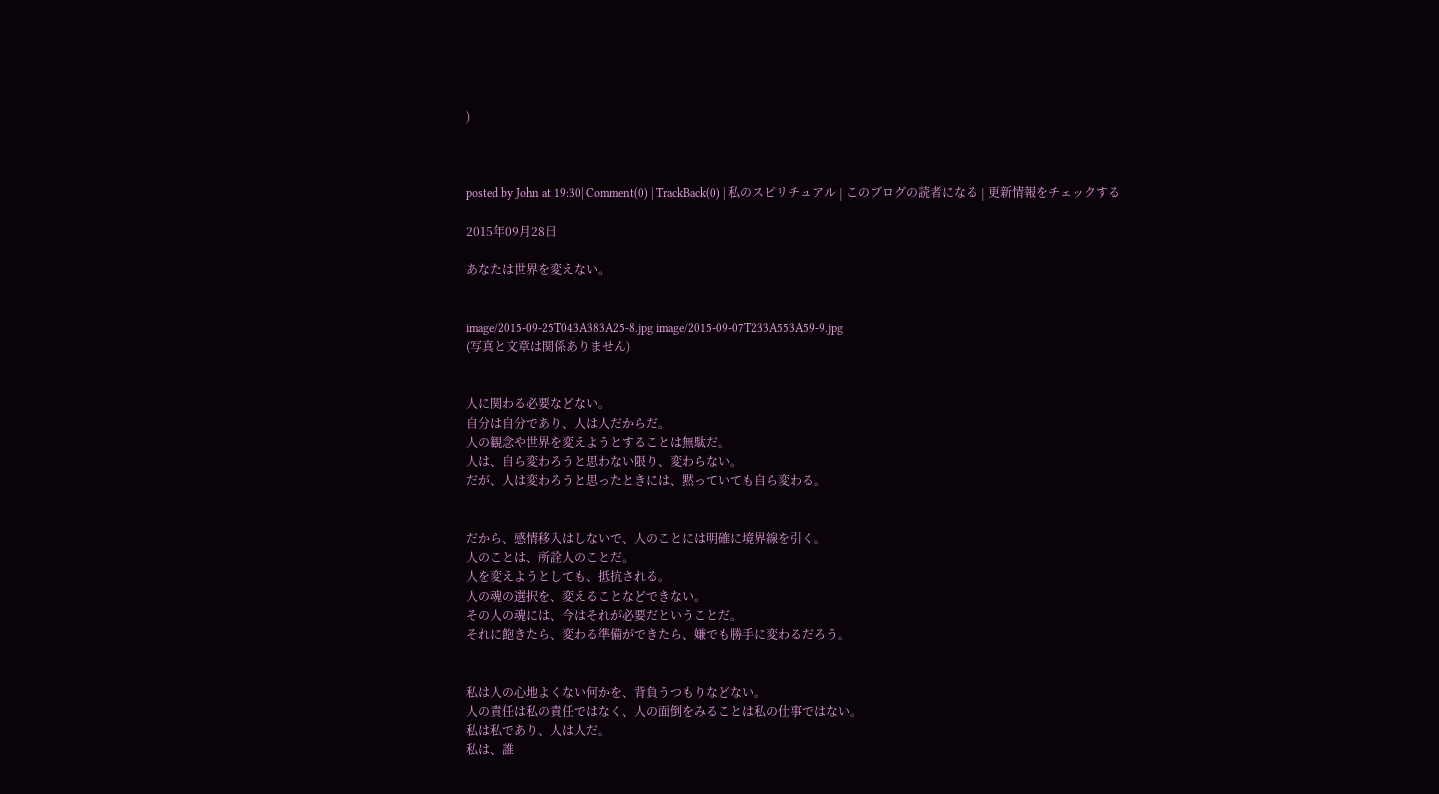)



posted by John at 19:30| Comment(0) | TrackBack(0) | 私のスピリチュアル | このブログの読者になる | 更新情報をチェックする

2015年09月28日

あなたは世界を変えない。


image/2015-09-25T043A383A25-8.jpg image/2015-09-07T233A553A59-9.jpg
(写真と文章は関係ありません)


人に関わる必要などない。
自分は自分であり、人は人だからだ。
人の観念や世界を変えようとすることは無駄だ。
人は、自ら変わろうと思わない限り、変わらない。
だが、人は変わろうと思ったときには、黙っていても自ら変わる。


だから、感情移入はしないで、人のことには明確に境界線を引く。
人のことは、所詮人のことだ。
人を変えようとしても、抵抗される。
人の魂の選択を、変えることなどできない。
その人の魂には、今はそれが必要だということだ。
それに飽きたら、変わる準備ができたら、嫌でも勝手に変わるだろう。


私は人の心地よくない何かを、背負うつもりなどない。
人の責任は私の責任ではなく、人の面倒をみることは私の仕事ではない。
私は私であり、人は人だ。
私は、誰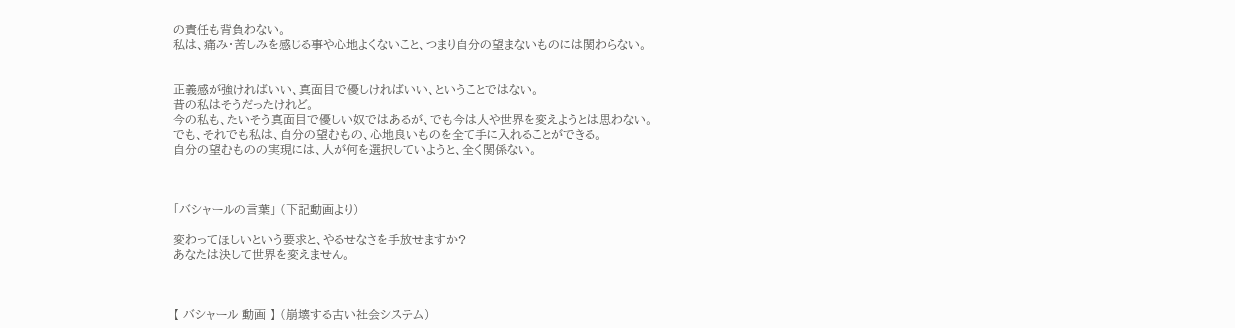の責任も背負わない。
私は、痛み・苦しみを感じる事や心地よくないこと、つまり自分の望まないものには関わらない。


正義感が強ければいい、真面目で優しければいい、ということではない。
昔の私はそうだったけれど。
今の私も、たいそう真面目で優しい奴ではあるが、でも今は人や世界を変えようとは思わない。
でも、それでも私は、自分の望むもの、心地良いものを全て手に入れることができる。
自分の望むものの実現には、人が何を選択していようと、全く関係ない。



「バシャールの言葉」 (下記動画より)

変わってほしいという要求と、やるせなさを手放せますか?
あなたは決して世界を変えません。



【 バシャール 動画 】 (崩壊する古い社会システム)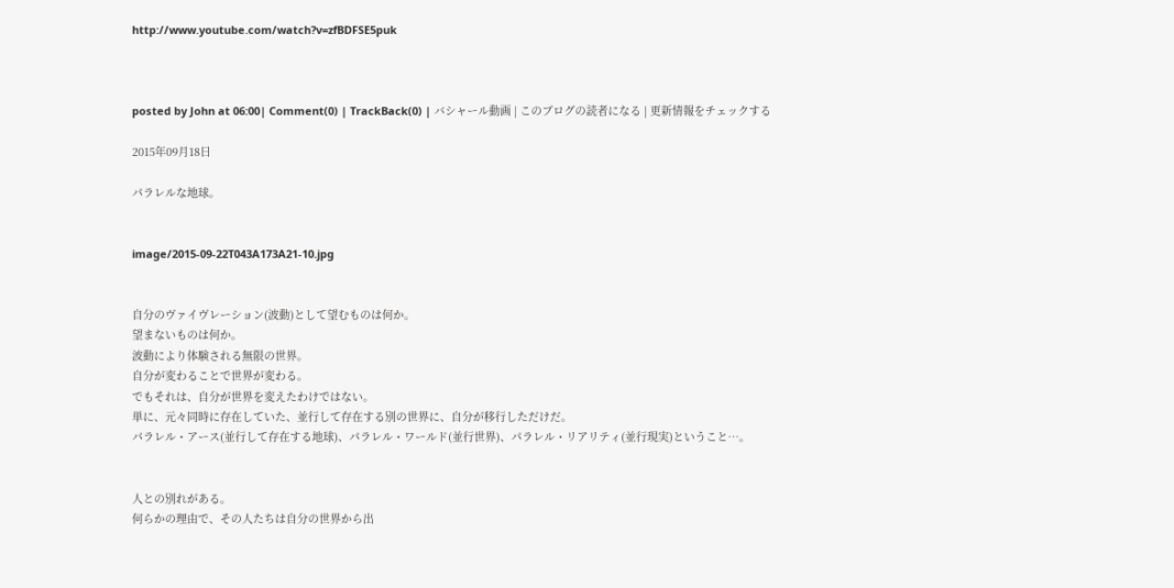http://www.youtube.com/watch?v=zfBDFSE5puk



posted by John at 06:00| Comment(0) | TrackBack(0) | バシャール動画 | このブログの読者になる | 更新情報をチェックする

2015年09月18日

パラレルな地球。


image/2015-09-22T043A173A21-10.jpg


自分のヴァイヴレーション(波動)として望むものは何か。
望まないものは何か。
波動により体験される無限の世界。
自分が変わることで世界が変わる。
でもそれは、自分が世界を変えたわけではない。
単に、元々同時に存在していた、並行して存在する別の世界に、自分が移行しただけだ。
パラレル・アース(並行して存在する地球)、パラレル・ワールド(並行世界)、パラレル・リアリティ(並行現実)ということ…。


人との別れがある。
何らかの理由で、その人たちは自分の世界から出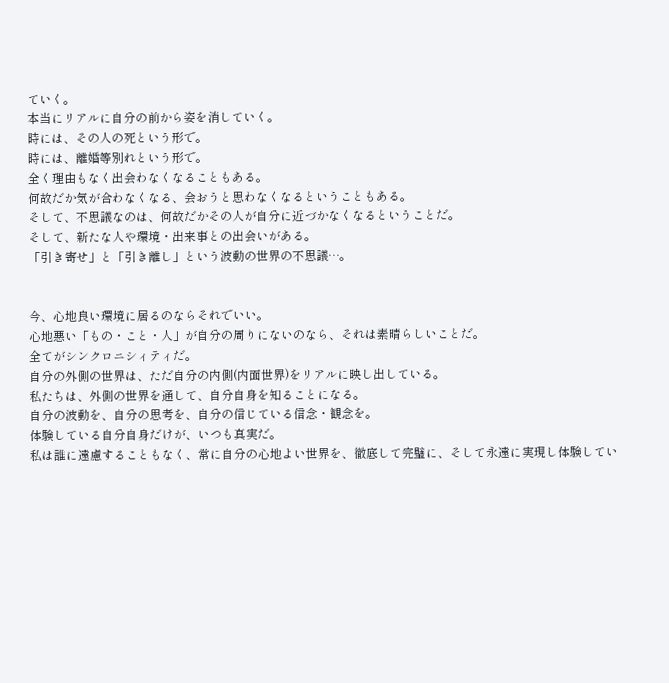ていく。
本当にリアルに自分の前から姿を消していく。
時には、その人の死という形で。
時には、離婚等別れという形で。
全く理由もなく出会わなくなることもある。
何故だか気が合わなくなる、会おうと思わなくなるということもある。
そして、不思議なのは、何故だかその人が自分に近づかなくなるということだ。
そして、新たな人や環境・出来事との出会いがある。
「引き寄せ」と「引き離し」という波動の世界の不思議…。


今、心地良い環境に居るのならそれでいい。
心地悪い「もの・こと・人」が自分の周りにないのなら、それは素晴らしいことだ。
全てがシンクロニシィティだ。
自分の外側の世界は、ただ自分の内側(内面世界)をリアルに映し出している。
私たちは、外側の世界を通して、自分自身を知ることになる。
自分の波動を、自分の思考を、自分の信じている信念・観念を。
体験している自分自身だけが、いつも真実だ。
私は誰に遠慮することもなく、常に自分の心地よい世界を、徹底して完璧に、そして永遠に実現し体験してい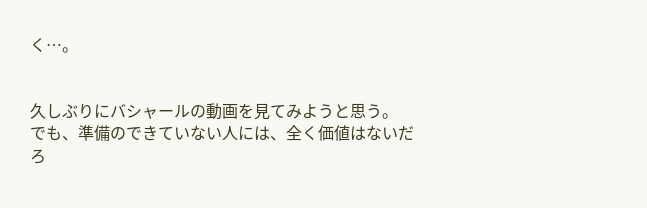く…。


久しぶりにバシャールの動画を見てみようと思う。
でも、準備のできていない人には、全く価値はないだろ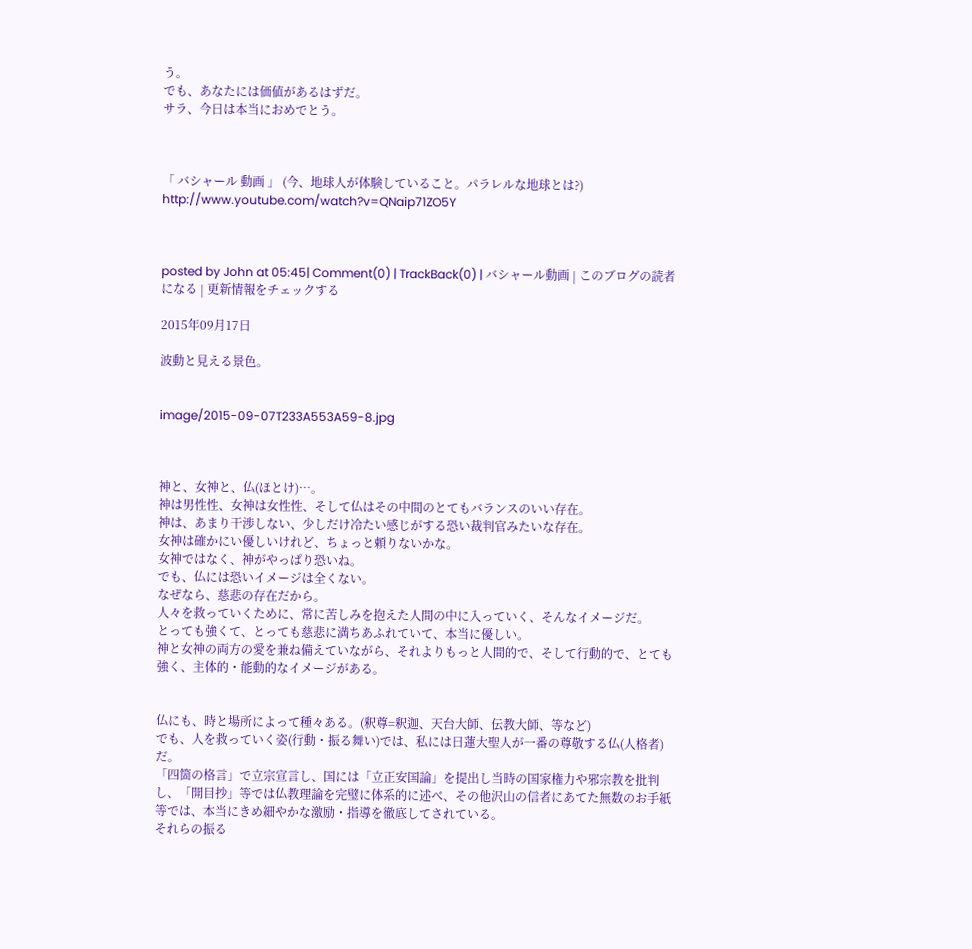う。
でも、あなたには価値があるはずだ。
サラ、今日は本当におめでとう。



「 バシャール 動画 」 (今、地球人が体験していること。パラレルな地球とは?)
http://www.youtube.com/watch?v=QNaip71ZO5Y



posted by John at 05:45| Comment(0) | TrackBack(0) | バシャール動画 | このブログの読者になる | 更新情報をチェックする

2015年09月17日

波動と見える景色。


image/2015-09-07T233A553A59-8.jpg



神と、女神と、仏(ほとけ)…。
神は男性性、女神は女性性、そして仏はその中間のとてもバランスのいい存在。
神は、あまり干渉しない、少しだけ冷たい感じがする恐い裁判官みたいな存在。
女神は確かにい優しいけれど、ちょっと頼りないかな。
女神ではなく、神がやっぱり恐いね。
でも、仏には恐いイメージは全くない。
なぜなら、慈悲の存在だから。
人々を救っていくために、常に苦しみを抱えた人間の中に入っていく、そんなイメージだ。
とっても強くて、とっても慈悲に満ちあふれていて、本当に優しい。
神と女神の両方の愛を兼ね備えていながら、それよりもっと人間的で、そして行動的で、とても強く、主体的・能動的なイメージがある。


仏にも、時と場所によって種々ある。(釈尊=釈迦、天台大師、伝教大師、等など)
でも、人を救っていく姿(行動・振る舞い)では、私には日蓮大聖人が一番の尊敬する仏(人格者)だ。
「四箇の格言」で立宗宣言し、国には「立正安国論」を提出し当時の国家権力や邪宗教を批判し、「開目抄」等では仏教理論を完璧に体系的に述べ、その他沢山の信者にあてた無数のお手紙等では、本当にきめ細やかな激励・指導を徹底してされている。
それらの振る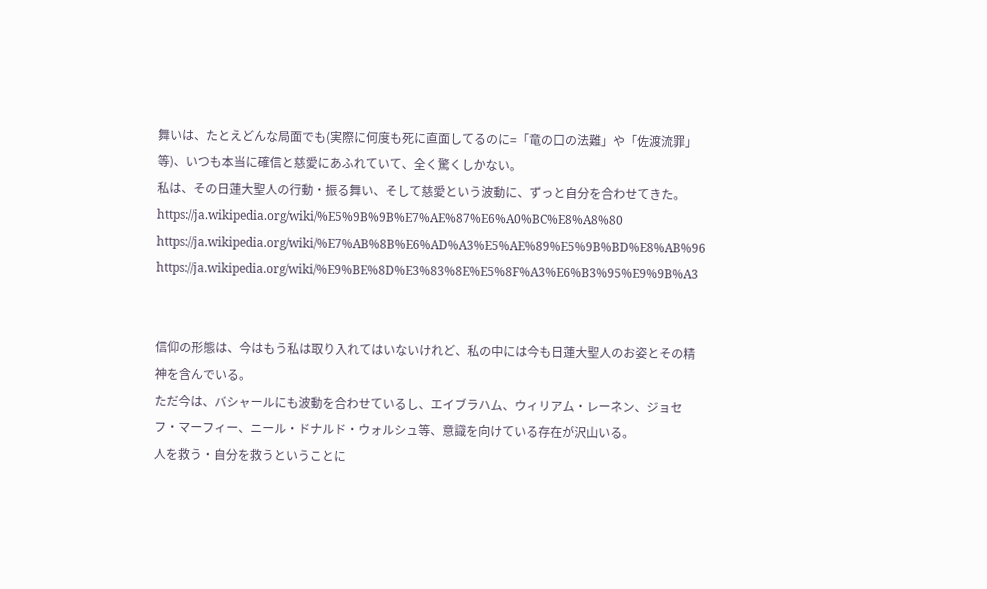舞いは、たとえどんな局面でも(実際に何度も死に直面してるのに=「竜の口の法難」や「佐渡流罪」等)、いつも本当に確信と慈愛にあふれていて、全く驚くしかない。
私は、その日蓮大聖人の行動・振る舞い、そして慈愛という波動に、ずっと自分を合わせてきた。
https://ja.wikipedia.org/wiki/%E5%9B%9B%E7%AE%87%E6%A0%BC%E8%A8%80
https://ja.wikipedia.org/wiki/%E7%AB%8B%E6%AD%A3%E5%AE%89%E5%9B%BD%E8%AB%96
https://ja.wikipedia.org/wiki/%E9%BE%8D%E3%83%8E%E5%8F%A3%E6%B3%95%E9%9B%A3


信仰の形態は、今はもう私は取り入れてはいないけれど、私の中には今も日蓮大聖人のお姿とその精神を含んでいる。
ただ今は、バシャールにも波動を合わせているし、エイブラハム、ウィリアム・レーネン、ジョセフ・マーフィー、ニール・ドナルド・ウォルシュ等、意識を向けている存在が沢山いる。
人を救う・自分を救うということに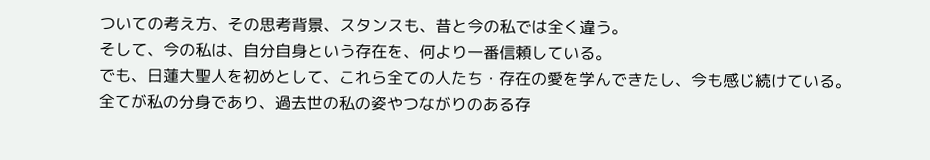ついての考え方、その思考背景、スタンスも、昔と今の私では全く違う。
そして、今の私は、自分自身という存在を、何より一番信頼している。
でも、日蓮大聖人を初めとして、これら全ての人たち・存在の愛を学んできたし、今も感じ続けている。
全てが私の分身であり、過去世の私の姿やつながりのある存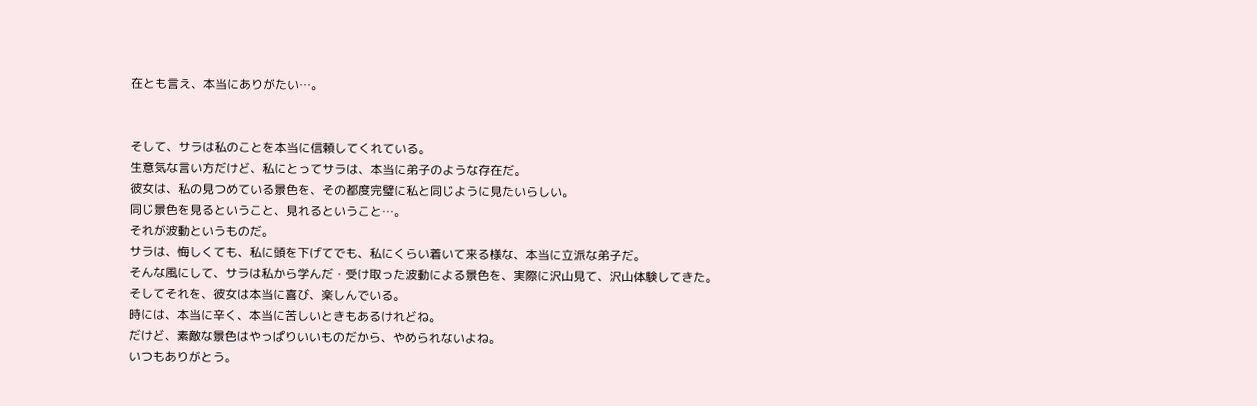在とも言え、本当にありがたい…。


そして、サラは私のことを本当に信頼してくれている。
生意気な言い方だけど、私にとってサラは、本当に弟子のような存在だ。
彼女は、私の見つめている景色を、その都度完璧に私と同じように見たいらしい。
同じ景色を見るということ、見れるということ…。
それが波動というものだ。
サラは、悔しくても、私に頭を下げてでも、私にくらい着いて来る様な、本当に立派な弟子だ。
そんな風にして、サラは私から学んだ・受け取った波動による景色を、実際に沢山見て、沢山体験してきた。
そしてそれを、彼女は本当に喜び、楽しんでいる。
時には、本当に辛く、本当に苦しいときもあるけれどね。
だけど、素敵な景色はやっぱりいいものだから、やめられないよね。
いつもありがとう。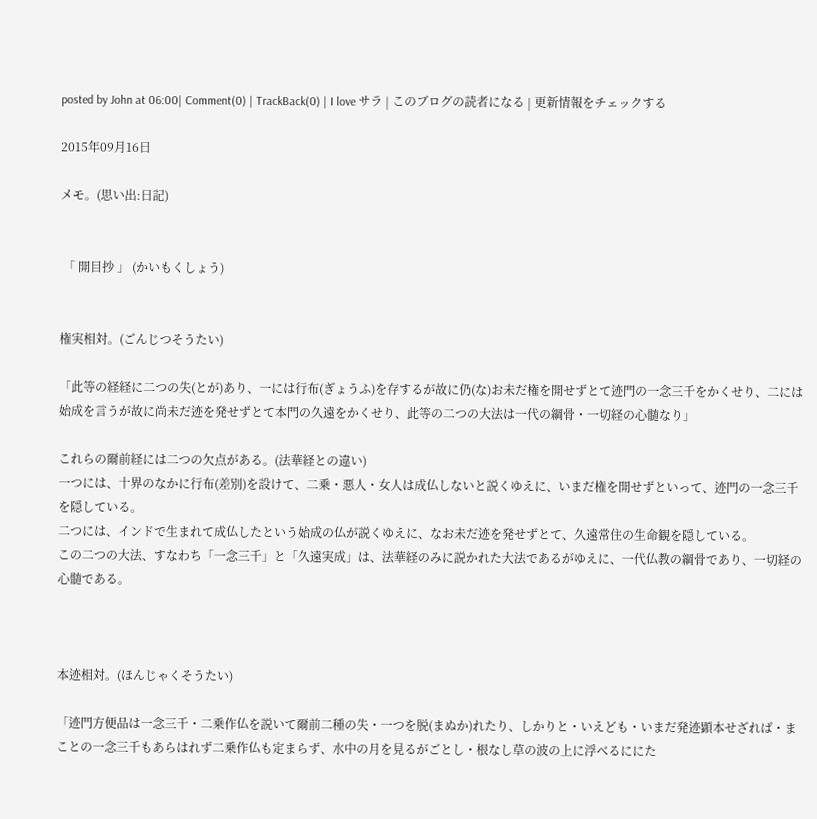posted by John at 06:00| Comment(0) | TrackBack(0) | I love サラ | このブログの読者になる | 更新情報をチェックする

2015年09月16日

メモ。(思い出:日記)


 「 開目抄 」 (かいもくしょう)


権実相対。(ごんじつそうたい)

「此等の経経に二つの失(とが)あり、一には行布(ぎょうふ)を存するが故に仍(な)お未だ権を開せずとて迹門の一念三千をかくせり、二には始成を言うが故に尚未だ迹を発せずとて本門の久遠をかくせり、此等の二つの大法は一代の綱骨・一切経の心髄なり」

これらの爾前経には二つの欠点がある。(法華経との違い)
一つには、十界のなかに行布(差別)を設けて、二乗・悪人・女人は成仏しないと説くゆえに、いまだ権を開せずといって、迹門の一念三千を隠している。
二つには、インドで生まれて成仏したという始成の仏が説くゆえに、なお未だ迹を発せずとて、久遠常住の生命観を隠している。
この二つの大法、すなわち「一念三千」と「久遠実成」は、法華経のみに説かれた大法であるがゆえに、一代仏教の綱骨であり、一切経の心髄である。



本迹相対。(ほんじゃくそうたい)

「迹門方便品は一念三千・二乗作仏を説いて爾前二種の失・一つを脱(まぬか)れたり、しかりと・いえども・いまだ発迹顕本せざれば・まことの一念三千もあらはれず二乗作仏も定まらず、水中の月を見るがごとし・根なし草の波の上に浮べるににた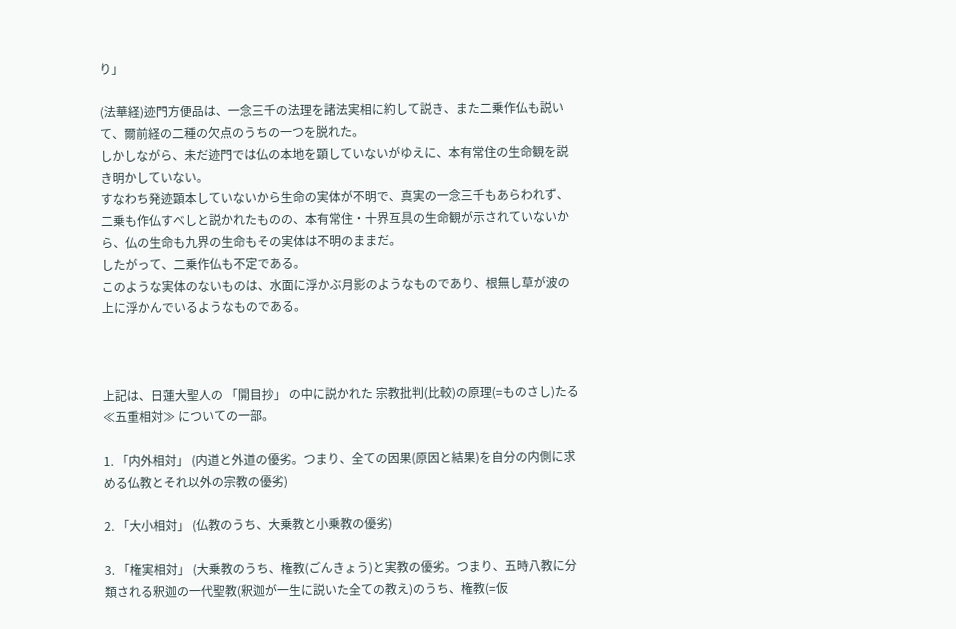り」

(法華経)迹門方便品は、一念三千の法理を諸法実相に約して説き、また二乗作仏も説いて、爾前経の二種の欠点のうちの一つを脱れた。
しかしながら、未だ迹門では仏の本地を顕していないがゆえに、本有常住の生命観を説き明かしていない。
すなわち発迹顕本していないから生命の実体が不明で、真実の一念三千もあらわれず、二乗も作仏すべしと説かれたものの、本有常住・十界互具の生命観が示されていないから、仏の生命も九界の生命もその実体は不明のままだ。
したがって、二乗作仏も不定である。
このような実体のないものは、水面に浮かぶ月影のようなものであり、根無し草が波の上に浮かんでいるようなものである。



上記は、日蓮大聖人の 「開目抄」 の中に説かれた 宗教批判(比較)の原理(=ものさし)たる ≪五重相対≫ についての一部。

1. 「内外相対」 (内道と外道の優劣。つまり、全ての因果(原因と結果)を自分の内側に求める仏教とそれ以外の宗教の優劣)

2. 「大小相対」 (仏教のうち、大乗教と小乗教の優劣)

3. 「権実相対」 (大乗教のうち、権教(ごんきょう)と実教の優劣。つまり、五時八教に分類される釈迦の一代聖教(釈迦が一生に説いた全ての教え)のうち、権教(=仮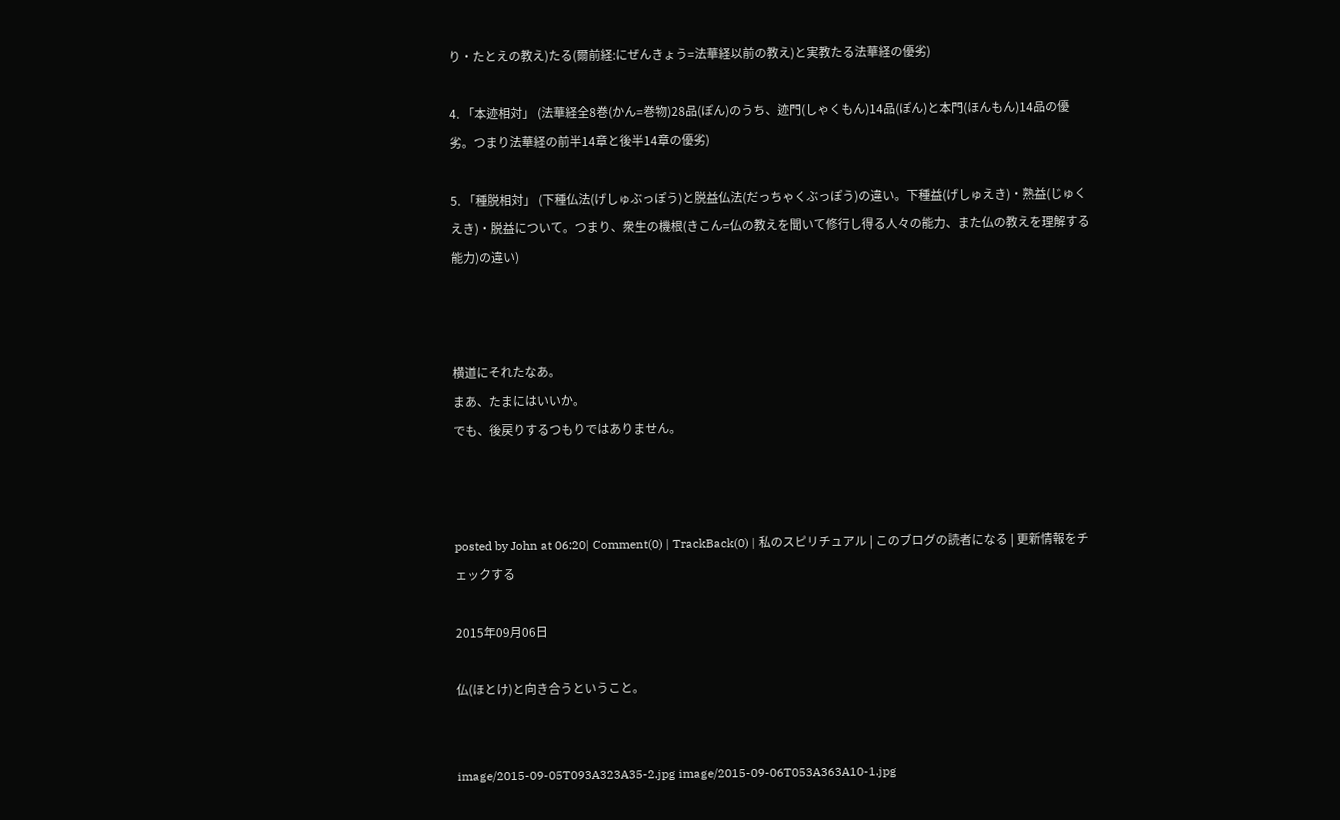り・たとえの教え)たる(爾前経:にぜんきょう=法華経以前の教え)と実教たる法華経の優劣)

4. 「本迹相対」 (法華経全8巻(かん=巻物)28品(ぽん)のうち、迹門(しゃくもん)14品(ぽん)と本門(ほんもん)14品の優劣。つまり法華経の前半14章と後半14章の優劣)

5. 「種脱相対」 (下種仏法(げしゅぶっぽう)と脱益仏法(だっちゃくぶっぽう)の違い。下種益(げしゅえき)・熟益(じゅくえき)・脱益について。つまり、衆生の機根(きこん=仏の教えを聞いて修行し得る人々の能力、また仏の教えを理解する能力)の違い)



横道にそれたなあ。
まあ、たまにはいいか。
でも、後戻りするつもりではありません。



posted by John at 06:20| Comment(0) | TrackBack(0) | 私のスピリチュアル | このブログの読者になる | 更新情報をチェックする

2015年09月06日

仏(ほとけ)と向き合うということ。


image/2015-09-05T093A323A35-2.jpg image/2015-09-06T053A363A10-1.jpg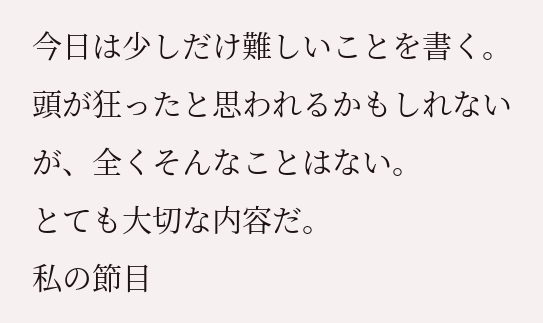今日は少しだけ難しいことを書く。
頭が狂ったと思われるかもしれないが、全くそんなことはない。
とても大切な内容だ。
私の節目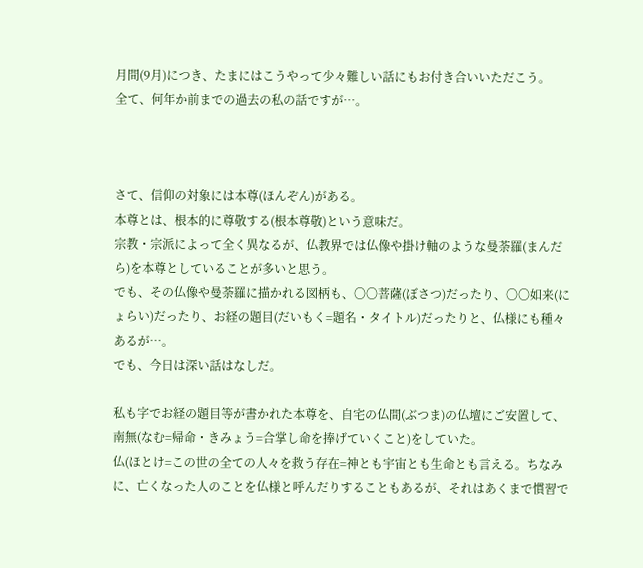月間(9月)につき、たまにはこうやって少々難しい話にもお付き合いいただこう。
全て、何年か前までの過去の私の話ですが…。



さて、信仰の対象には本尊(ほんぞん)がある。
本尊とは、根本的に尊敬する(根本尊敬)という意味だ。
宗教・宗派によって全く異なるが、仏教界では仏像や掛け軸のような曼荼羅(まんだら)を本尊としていることが多いと思う。
でも、その仏像や曼荼羅に描かれる図柄も、〇〇菩薩(ぼさつ)だったり、〇〇如来(にょらい)だったり、お経の題目(だいもく=題名・タイトル)だったりと、仏様にも種々あるが…。
でも、今日は深い話はなしだ。

私も字でお経の題目等が書かれた本尊を、自宅の仏間(ぶつま)の仏壇にご安置して、南無(なむ=帰命・きみょう=合掌し命を捧げていくこと)をしていた。
仏(ほとけ=この世の全ての人々を救う存在=神とも宇宙とも生命とも言える。ちなみに、亡くなった人のことを仏様と呼んだりすることもあるが、それはあくまで慣習で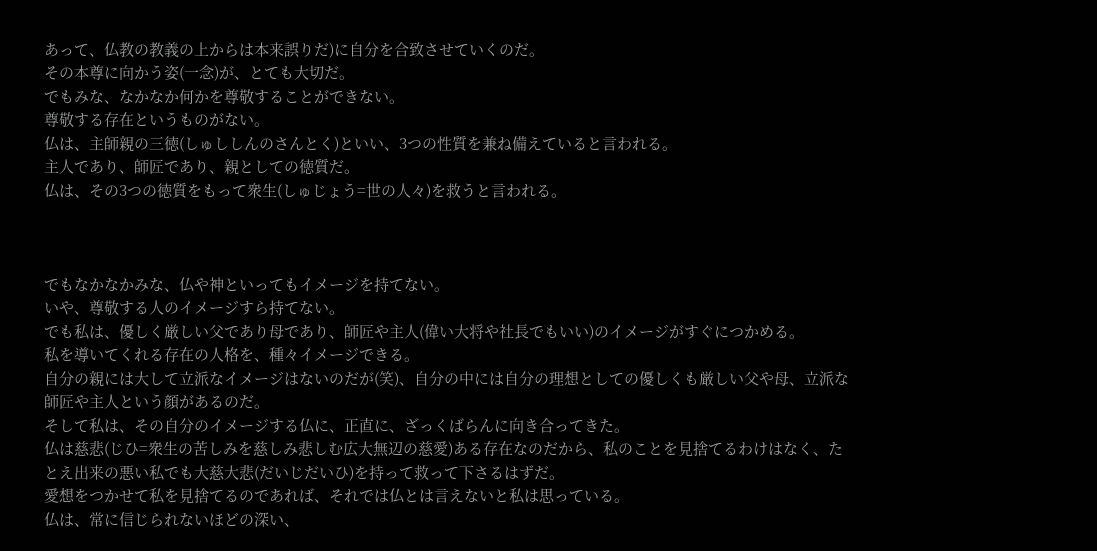あって、仏教の教義の上からは本来誤りだ)に自分を合致させていくのだ。
その本尊に向かう姿(一念)が、とても大切だ。
でもみな、なかなか何かを尊敬することができない。
尊敬する存在というものがない。
仏は、主師親の三徳(しゅししんのさんとく)といい、3つの性質を兼ね備えていると言われる。
主人であり、師匠であり、親としての徳質だ。
仏は、その3つの徳質をもって衆生(しゅじょう=世の人々)を救うと言われる。



でもなかなかみな、仏や神といってもイメージを持てない。
いや、尊敬する人のイメージすら持てない。
でも私は、優しく厳しい父であり母であり、師匠や主人(偉い大将や社長でもいい)のイメージがすぐにつかめる。
私を導いてくれる存在の人格を、種々イメージできる。
自分の親には大して立派なイメージはないのだが(笑)、自分の中には自分の理想としての優しくも厳しい父や母、立派な師匠や主人という顔があるのだ。
そして私は、その自分のイメージする仏に、正直に、ざっくばらんに向き合ってきた。
仏は慈悲(じひ=衆生の苦しみを慈しみ悲しむ広大無辺の慈愛)ある存在なのだから、私のことを見捨てるわけはなく、たとえ出来の悪い私でも大慈大悲(だいじだいひ)を持って救って下さるはずだ。
愛想をつかせて私を見捨てるのであれば、それでは仏とは言えないと私は思っている。
仏は、常に信じられないほどの深い、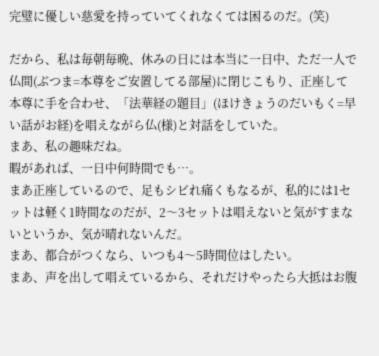完璧に優しい慈愛を持っていてくれなくては困るのだ。(笑)

だから、私は毎朝毎晩、休みの日には本当に一日中、ただ一人で仏間(ぶつま=本尊をご安置してる部屋)に閉じこもり、正座して本尊に手を合わせ、「法華経の題目」(ほけきょうのだいもく=早い話がお経)を唱えながら仏(様)と対話をしていた。
まあ、私の趣味だね。
暇があれば、一日中何時間でも…。
まあ正座しているので、足もシビれ痛くもなるが、私的には1セットは軽く1時間なのだが、2〜3セットは唱えないと気がすまないというか、気が晴れないんだ。
まあ、都合がつくなら、いつも4〜5時間位はしたい。
まあ、声を出して唱えているから、それだけやったら大抵はお腹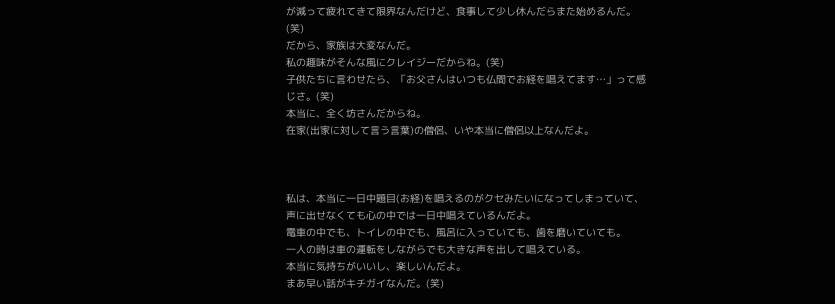が減って疲れてきて限界なんだけど、食事して少し休んだらまた始めるんだ。(笑)
だから、家族は大変なんだ。
私の趣味がそんな風にクレイジーだからね。(笑)
子供たちに言わせたら、「お父さんはいつも仏間でお経を唱えてます…」って感じさ。(笑)
本当に、全く坊さんだからね。
在家(出家に対して言う言葉)の僧侶、いや本当に僧侶以上なんだよ。



私は、本当に一日中題目(お経)を唱えるのがクセみたいになってしまっていて、声に出せなくても心の中では一日中唱えているんだよ。
電車の中でも、トイレの中でも、風呂に入っていても、歯を磨いていても。
一人の時は車の運転をしながらでも大きな声を出して唱えている。
本当に気持ちがいいし、楽しいんだよ。
まあ早い話がキチガイなんだ。(笑)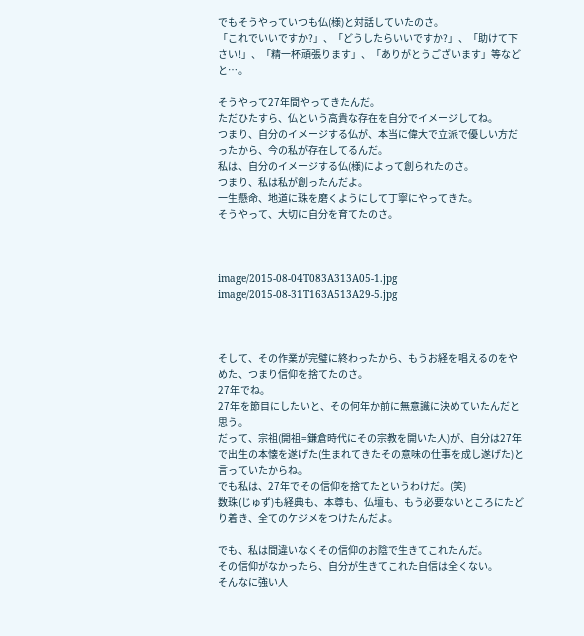でもそうやっていつも仏(様)と対話していたのさ。
「これでいいですか?」、「どうしたらいいですか?」、「助けて下さい!」、「精一杯頑張ります」、「ありがとうございます」等などと…。

そうやって27年間やってきたんだ。
ただひたすら、仏という高貴な存在を自分でイメージしてね。
つまり、自分のイメージする仏が、本当に偉大で立派で優しい方だったから、今の私が存在してるんだ。
私は、自分のイメージする仏(様)によって創られたのさ。
つまり、私は私が創ったんだよ。
一生懸命、地道に珠を磨くようにして丁寧にやってきた。
そうやって、大切に自分を育てたのさ。



image/2015-08-04T083A313A05-1.jpg image/2015-08-31T163A513A29-5.jpg



そして、その作業が完璧に終わったから、もうお経を唱えるのをやめた、つまり信仰を捨てたのさ。
27年でね。
27年を節目にしたいと、その何年か前に無意識に決めていたんだと思う。
だって、宗祖(開祖=鎌倉時代にその宗教を開いた人)が、自分は27年で出生の本懐を遂げた(生まれてきたその意味の仕事を成し遂げた)と言っていたからね。
でも私は、27年でその信仰を捨てたというわけだ。(笑)
数珠(じゅず)も経典も、本尊も、仏壇も、もう必要ないところにたどり着き、全てのケジメをつけたんだよ。

でも、私は間違いなくその信仰のお陰で生きてこれたんだ。
その信仰がなかったら、自分が生きてこれた自信は全くない。
そんなに強い人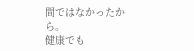間ではなかったから。
健康でも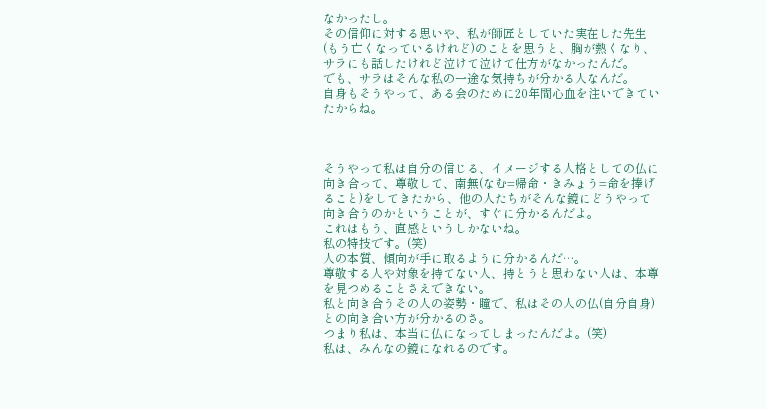なかったし。
その信仰に対する思いや、私が師匠としていた実在した先生(もう亡くなっているけれど)のことを思うと、胸が熱くなり、サラにも話したけれど泣けて泣けて仕方がなかったんだ。
でも、サラはそんな私の一途な気持ちが分かる人なんだ。
自身もそうやって、ある会のために20年間心血を注いできていたからね。



そうやって私は自分の信じる、イメージする人格としての仏に向き合って、尊敬して、南無(なむ=帰命・きみょう=命を捧げること)をしてきたから、他の人たちがそんな鏡にどうやって向き合うのかということが、すぐに分かるんだよ。
これはもう、直感というしかないね。
私の特技です。(笑)
人の本質、傾向が手に取るように分かるんだ…。
尊敬する人や対象を持てない人、持とうと思わない人は、本尊を見つめることさえできない。
私と向き合うその人の姿勢・瞳で、私はその人の仏(自分自身)との向き合い方が分かるのさ。
つまり私は、本当に仏になってしまったんだよ。(笑)
私は、みんなの鏡になれるのです。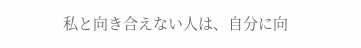私と向き合えない人は、自分に向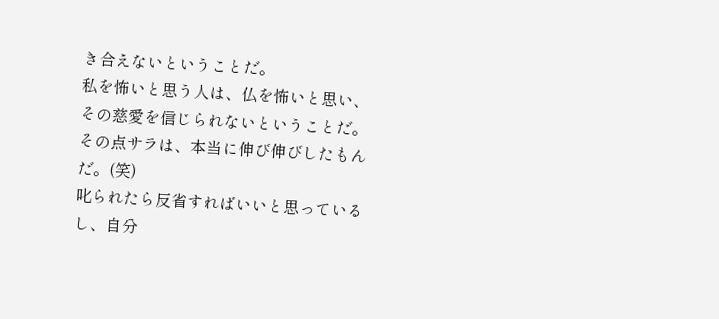き合えないということだ。
私を怖いと思う人は、仏を怖いと思い、その慈愛を信じられないということだ。
その点サラは、本当に伸び伸びしたもんだ。(笑)
叱られたら反省すればいいと思っているし、自分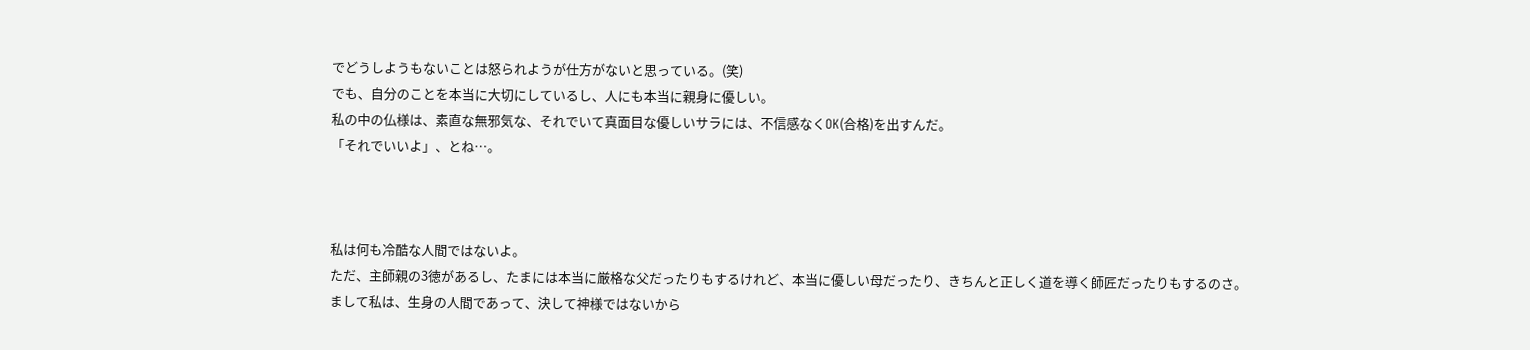でどうしようもないことは怒られようが仕方がないと思っている。(笑)
でも、自分のことを本当に大切にしているし、人にも本当に親身に優しい。
私の中の仏様は、素直な無邪気な、それでいて真面目な優しいサラには、不信感なくOK(合格)を出すんだ。
「それでいいよ」、とね…。



私は何も冷酷な人間ではないよ。
ただ、主師親の3徳があるし、たまには本当に厳格な父だったりもするけれど、本当に優しい母だったり、きちんと正しく道を導く師匠だったりもするのさ。
まして私は、生身の人間であって、決して神様ではないから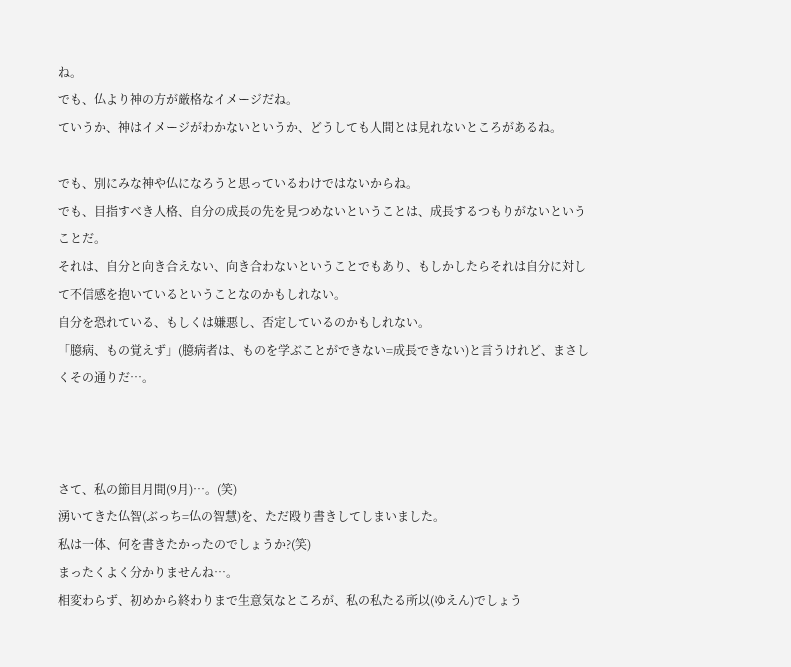ね。
でも、仏より神の方が厳格なイメージだね。
ていうか、神はイメージがわかないというか、どうしても人間とは見れないところがあるね。

でも、別にみな神や仏になろうと思っているわけではないからね。
でも、目指すべき人格、自分の成長の先を見つめないということは、成長するつもりがないということだ。
それは、自分と向き合えない、向き合わないということでもあり、もしかしたらそれは自分に対して不信感を抱いているということなのかもしれない。
自分を恐れている、もしくは嫌悪し、否定しているのかもしれない。
「臆病、もの覚えず」(臆病者は、ものを学ぶことができない=成長できない)と言うけれど、まさしくその通りだ…。



さて、私の節目月間(9月)…。(笑)
湧いてきた仏智(ぶっち=仏の智慧)を、ただ殴り書きしてしまいました。
私は一体、何を書きたかったのでしょうか?(笑)
まったくよく分かりませんね…。
相変わらず、初めから終わりまで生意気なところが、私の私たる所以(ゆえん)でしょう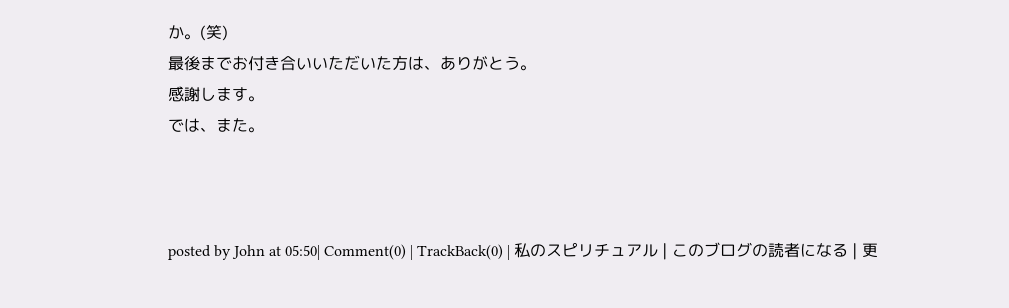か。(笑)
最後までお付き合いいただいた方は、ありがとう。
感謝します。
では、また。



posted by John at 05:50| Comment(0) | TrackBack(0) | 私のスピリチュアル | このブログの読者になる | 更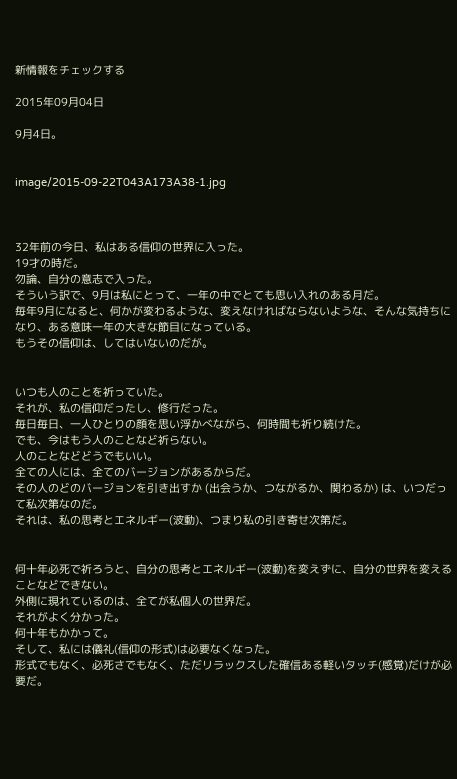新情報をチェックする

2015年09月04日

9月4日。


image/2015-09-22T043A173A38-1.jpg



32年前の今日、私はある信仰の世界に入った。
19才の時だ。
勿論、自分の意志で入った。
そういう訳で、9月は私にとって、一年の中でとても思い入れのある月だ。
毎年9月になると、何かが変わるような、変えなければならないような、そんな気持ちになり、ある意味一年の大きな節目になっている。
もうその信仰は、してはいないのだが。


いつも人のことを祈っていた。
それが、私の信仰だったし、修行だった。
毎日毎日、一人ひとりの顔を思い浮かべながら、何時間も祈り続けた。
でも、今はもう人のことなど祈らない。
人のことなどどうでもいい。
全ての人には、全てのバージョンがあるからだ。
その人のどのバージョンを引き出すか (出会うか、つながるか、関わるか) は、いつだって私次第なのだ。
それは、私の思考とエネルギー(波動)、つまり私の引き寄せ次第だ。


何十年必死で祈ろうと、自分の思考とエネルギー(波動)を変えずに、自分の世界を変えることなどできない。
外側に現れているのは、全てが私個人の世界だ。
それがよく分かった。
何十年もかかって。
そして、私には儀礼(信仰の形式)は必要なくなった。
形式でもなく、必死さでもなく、ただリラックスした確信ある軽いタッチ(感覚)だけが必要だ。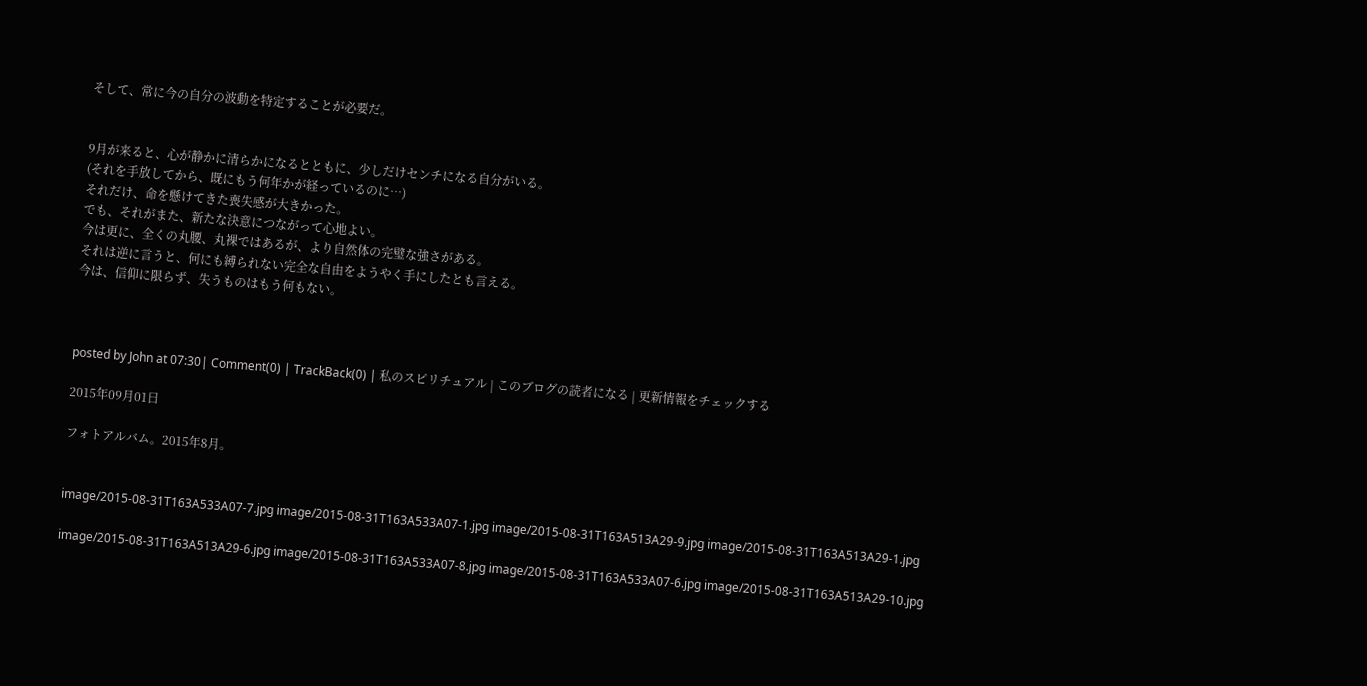そして、常に今の自分の波動を特定することが必要だ。


9月が来ると、心が静かに清らかになるとともに、少しだけセンチになる自分がいる。
(それを手放してから、既にもう何年かが経っているのに…)
それだけ、命を懸けてきた喪失感が大きかった。
でも、それがまた、新たな決意につながって心地よい。
今は更に、全くの丸腰、丸裸ではあるが、より自然体の完璧な強さがある。
それは逆に言うと、何にも縛られない完全な自由をようやく手にしたとも言える。
今は、信仰に限らず、失うものはもう何もない。



posted by John at 07:30| Comment(0) | TrackBack(0) | 私のスピリチュアル | このブログの読者になる | 更新情報をチェックする

2015年09月01日

フォトアルバム。2015年8月。


image/2015-08-31T163A533A07-7.jpg image/2015-08-31T163A533A07-1.jpg image/2015-08-31T163A513A29-9.jpg image/2015-08-31T163A513A29-1.jpg

image/2015-08-31T163A513A29-6.jpg image/2015-08-31T163A533A07-8.jpg image/2015-08-31T163A533A07-6.jpg image/2015-08-31T163A513A29-10.jpg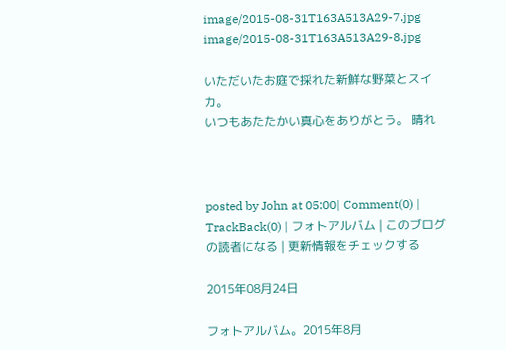image/2015-08-31T163A513A29-7.jpg image/2015-08-31T163A513A29-8.jpg

いただいたお庭で採れた新鮮な野菜とスイカ。
いつもあたたかい真心をありがとう。 晴れ



posted by John at 05:00| Comment(0) | TrackBack(0) | フォトアルバム | このブログの読者になる | 更新情報をチェックする

2015年08月24日

フォトアルバム。2015年8月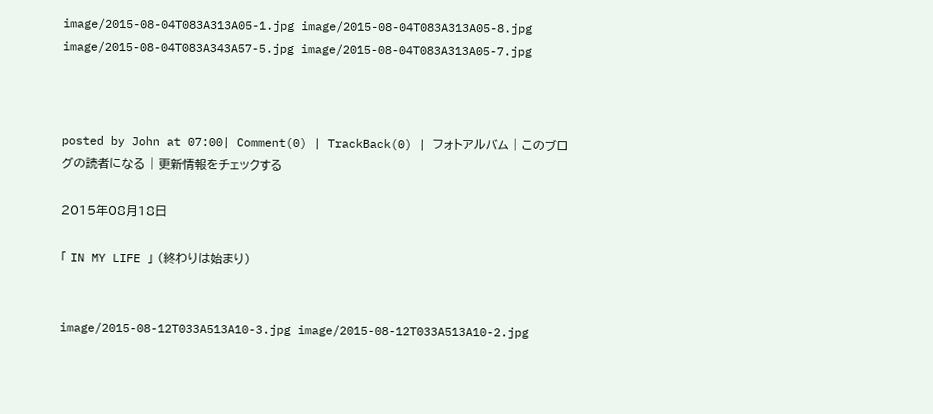image/2015-08-04T083A313A05-1.jpg image/2015-08-04T083A313A05-8.jpg image/2015-08-04T083A343A57-5.jpg image/2015-08-04T083A313A05-7.jpg



posted by John at 07:00| Comment(0) | TrackBack(0) | フォトアルバム | このブログの読者になる | 更新情報をチェックする

2015年08月18日

「 IN MY LIFE 」 (終わりは始まり)


image/2015-08-12T033A513A10-3.jpg image/2015-08-12T033A513A10-2.jpg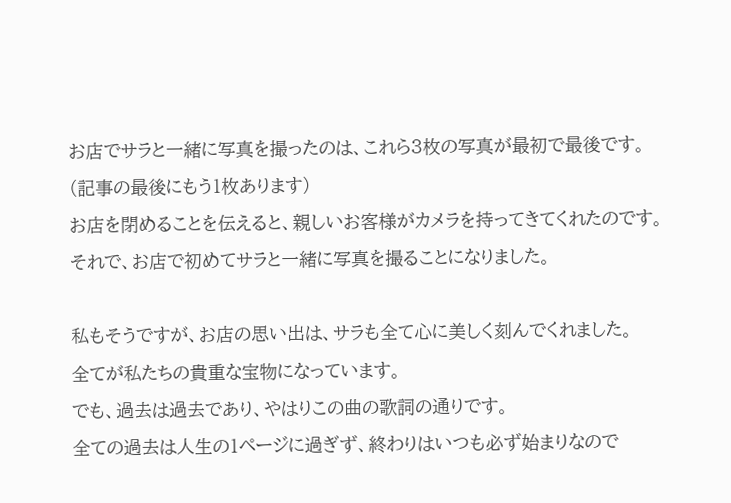お店でサラと一緒に写真を撮ったのは、これら3枚の写真が最初で最後です。
(記事の最後にもう1枚あります)
お店を閉めることを伝えると、親しいお客様がカメラを持ってきてくれたのです。
それで、お店で初めてサラと一緒に写真を撮ることになりました。

私もそうですが、お店の思い出は、サラも全て心に美しく刻んでくれました。
全てが私たちの貴重な宝物になっています。
でも、過去は過去であり、やはりこの曲の歌詞の通りです。
全ての過去は人生の1ページに過ぎず、終わりはいつも必ず始まりなので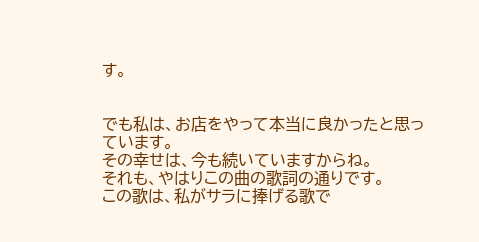す。


でも私は、お店をやって本当に良かったと思っています。
その幸せは、今も続いていますからね。
それも、やはりこの曲の歌詞の通りです。
この歌は、私がサラに捧げる歌で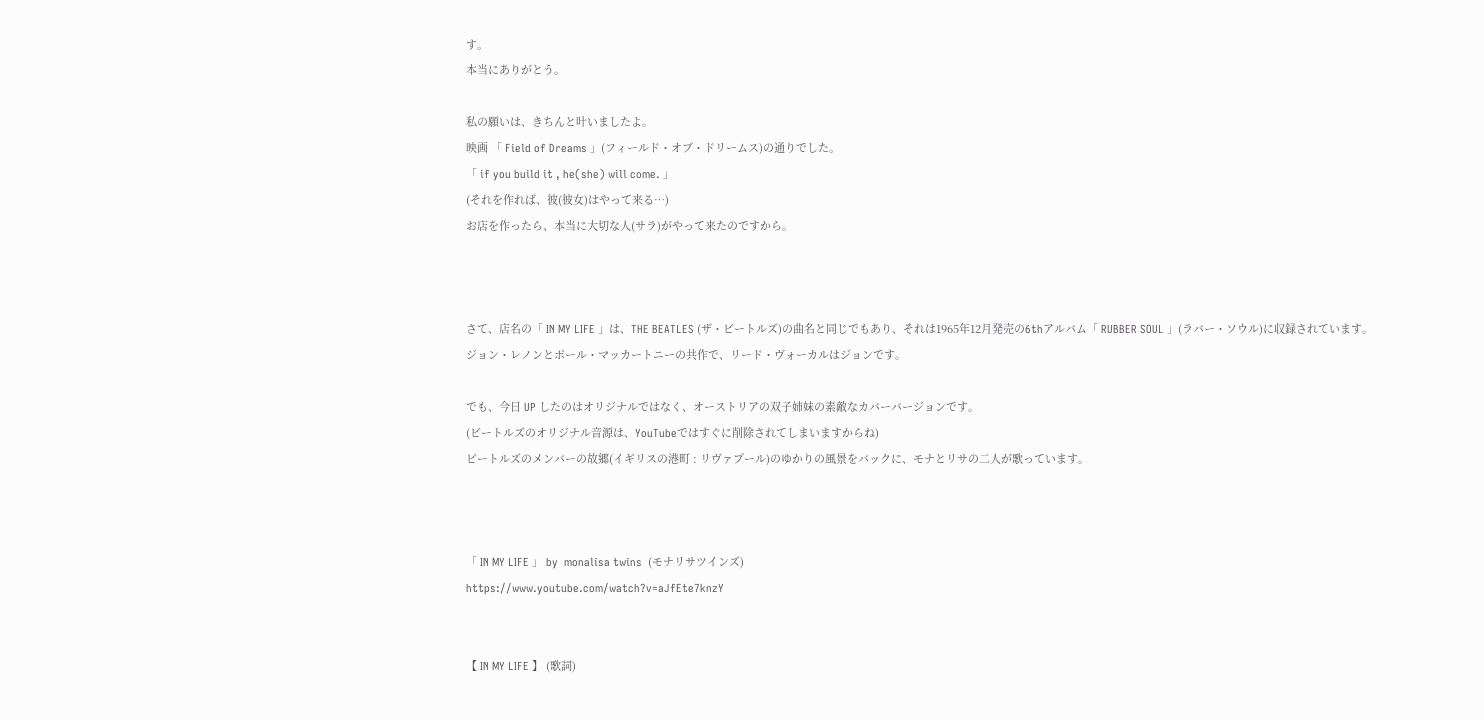す。
本当にありがとう。

私の願いは、きちんと叶いましたよ。
映画 「 Field of Dreams 」(フィールド・オブ・ドリームス)の通りでした。
「 if you build it , he(she) will come. 」
(それを作れば、彼(彼女)はやって来る…)
お店を作ったら、本当に大切な人(サラ)がやって来たのですから。



さて、店名の「 IN MY LIFE 」は、THE BEATLES (ザ・ビートルズ)の曲名と同じでもあり、それは1965年12月発売の6thアルバム「 RUBBER SOUL 」(ラバー・ソウル)に収録されています。
ジョン・レノンとポール・マッカートニーの共作で、リード・ヴォーカルはジョンです。

でも、今日 UP したのはオリジナルではなく、オーストリアの双子姉妹の素敵なカバーバージョンです。
(ビートルズのオリジナル音源は、YouTubeではすぐに削除されてしまいますからね)
ビートルズのメンバーの故郷(イギリスの港町 : リヴァプール)のゆかりの風景をバックに、モナとリサの二人が歌っています。



「 IN MY LIFE 」 by  monalisa twins  (モナリサツインズ)
https://www.youtube.com/watch?v=aJfEte7knzY


【 IN MY LIFE 】 (歌詞)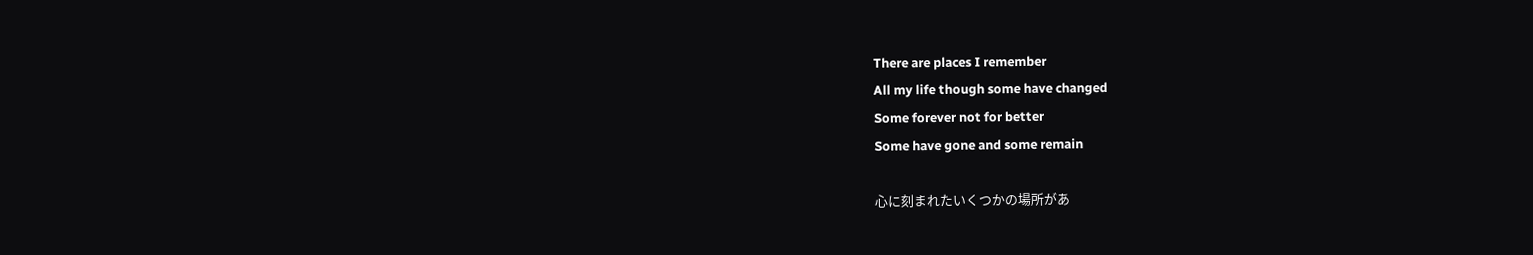There are places I remember
All my life though some have changed
Some forever not for better
Some have gone and some remain

心に刻まれたいくつかの場所があ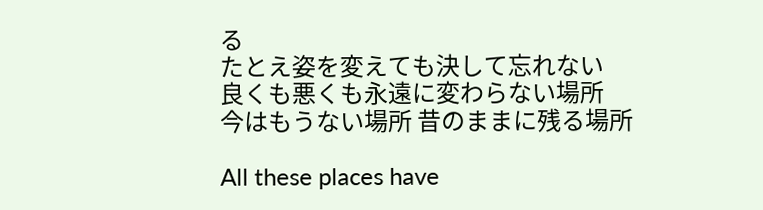る
たとえ姿を変えても決して忘れない
良くも悪くも永遠に変わらない場所
今はもうない場所 昔のままに残る場所

All these places have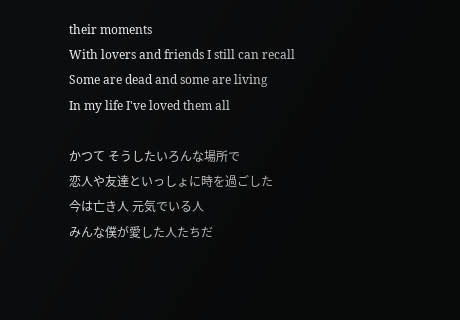their moments
With lovers and friends I still can recall
Some are dead and some are living
In my life I've loved them all

かつて そうしたいろんな場所で
恋人や友達といっしょに時を過ごした
今は亡き人 元気でいる人
みんな僕が愛した人たちだ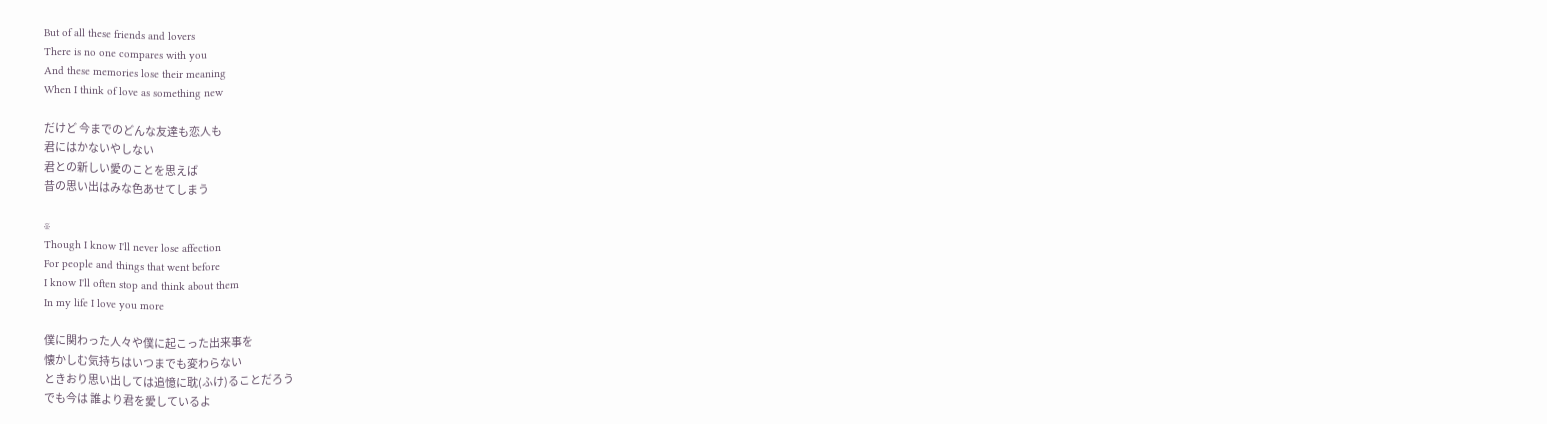But of all these friends and lovers
There is no one compares with you
And these memories lose their meaning
When I think of love as something new

だけど 今までのどんな友達も恋人も
君にはかないやしない
君との新しい愛のことを思えば
昔の思い出はみな色あせてしまう

※
Though I know I'll never lose affection
For people and things that went before
I know I'll often stop and think about them
In my life I love you more

僕に関わった人々や僕に起こった出来事を
懐かしむ気持ちはいつまでも変わらない
ときおり思い出しては追憶に耽(ふけ)ることだろう
でも今は 誰より君を愛しているよ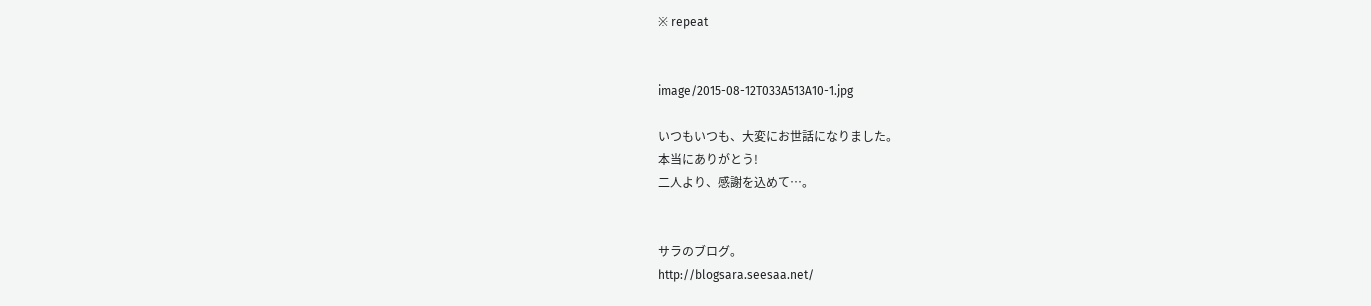※ repeat


image/2015-08-12T033A513A10-1.jpg

いつもいつも、大変にお世話になりました。
本当にありがとう!
二人より、感謝を込めて…。


サラのブログ。
http://blogsara.seesaa.net/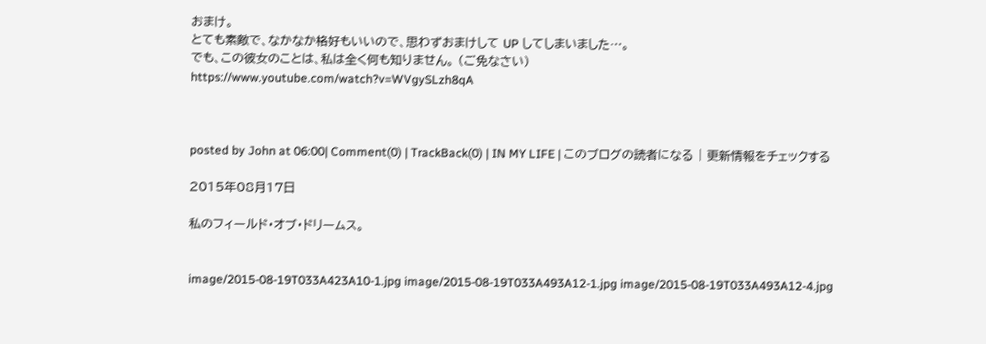おまけ。
とても素敵で、なかなか格好もいいので、思わずおまけして UP してしまいました…。
でも、この彼女のことは、私は全く何も知りません。 (ご免なさい)
https://www.youtube.com/watch?v=WVgySLzh8qA



posted by John at 06:00| Comment(0) | TrackBack(0) | IN MY LIFE | このブログの読者になる | 更新情報をチェックする

2015年08月17日

私のフィールド・オブ・ドリームス。


image/2015-08-19T033A423A10-1.jpg image/2015-08-19T033A493A12-1.jpg image/2015-08-19T033A493A12-4.jpg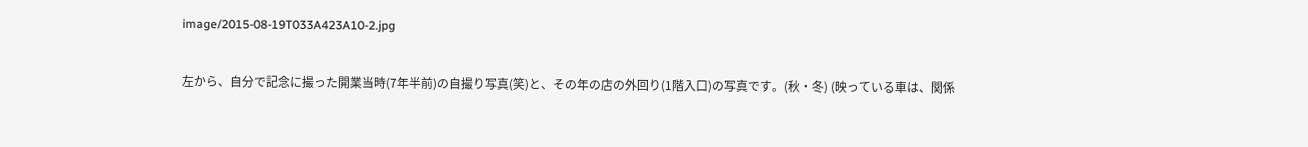image/2015-08-19T033A423A10-2.jpg


左から、自分で記念に撮った開業当時(7年半前)の自撮り写真(笑)と、その年の店の外回り(1階入口)の写真です。(秋・冬) (映っている車は、関係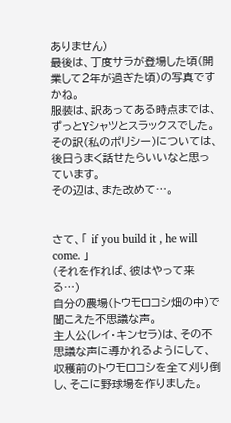ありません)
最後は、丁度サラが登場した頃(開業して2年が過ぎた頃)の写真ですかね。
服装は、訳あってある時点までは、ずっとYシャツとスラックスでした。
その訳(私のポリシー)については、後日うまく話せたらいいなと思っています。
その辺は、また改めて…。


さて、「 if you build it , he will come. 」
(それを作れば、彼はやって来る…)
自分の農場(トウモロコシ畑の中)で聞こえた不思議な声。
主人公(レイ・キンセラ)は、その不思議な声に導かれるようにして、収穫前のトウモロコシを全て刈り倒し、そこに野球場を作りました。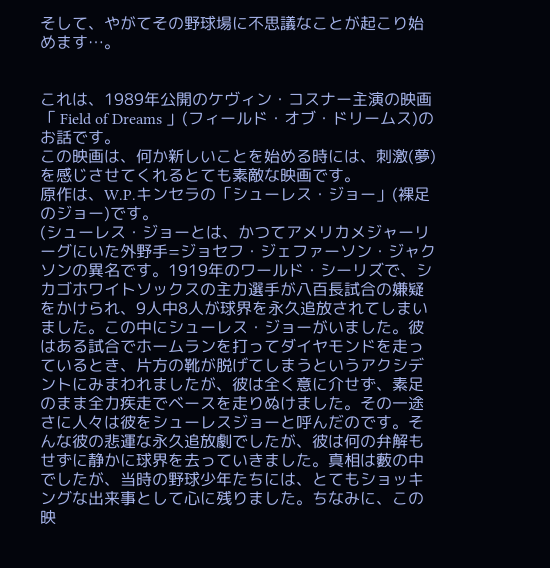そして、やがてその野球場に不思議なことが起こり始めます…。


これは、1989年公開のケヴィン・コスナー主演の映画 「 Field of Dreams 」(フィールド・オブ・ドリームス)のお話です。
この映画は、何か新しいことを始める時には、刺激(夢)を感じさせてくれるとても素敵な映画です。
原作は、W.P.キンセラの「シューレス・ジョー」(裸足のジョー)です。
(シューレス・ジョーとは、かつてアメリカメジャーリーグにいた外野手=ジョセフ・ジェファーソン・ジャクソンの異名です。1919年のワールド・シーリズで、シカゴホワイトソックスの主力選手が八百長試合の嫌疑をかけられ、9人中8人が球界を永久追放されてしまいました。この中にシューレス・ジョーがいました。彼はある試合でホームランを打ってダイヤモンドを走っているとき、片方の靴が脱げてしまうというアクシデントにみまわれましたが、彼は全く意に介せず、素足のまま全力疾走でベースを走りぬけました。その一途さに人々は彼をシューレスジョーと呼んだのです。そんな彼の悲運な永久追放劇でしたが、彼は何の弁解もせずに静かに球界を去っていきました。真相は藪の中でしたが、当時の野球少年たちには、とてもショッキングな出来事として心に残りました。ちなみに、この映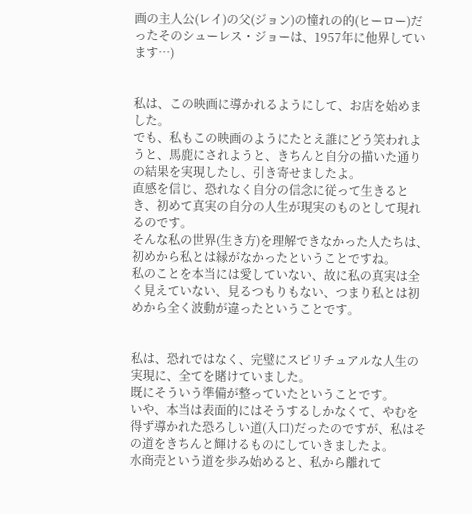画の主人公(レイ)の父(ジョン)の憧れの的(ヒーロー)だったそのシューレス・ジョーは、1957年に他界しています…)


私は、この映画に導かれるようにして、お店を始めました。
でも、私もこの映画のようにたとえ誰にどう笑われようと、馬鹿にされようと、きちんと自分の描いた通りの結果を実現したし、引き寄せましたよ。
直感を信じ、恐れなく自分の信念に従って生きるとき、初めて真実の自分の人生が現実のものとして現れるのです。
そんな私の世界(生き方)を理解できなかった人たちは、初めから私とは縁がなかったということですね。
私のことを本当には愛していない、故に私の真実は全く見えていない、見るつもりもない、つまり私とは初めから全く波動が違ったということです。


私は、恐れではなく、完璧にスピリチュアルな人生の実現に、全てを賭けていました。
既にそういう準備が整っていたということです。
いや、本当は表面的にはそうするしかなくて、やむを得ず導かれた恐ろしい道(入口)だったのですが、私はその道をきちんと輝けるものにしていきましたよ。
水商売という道を歩み始めると、私から離れて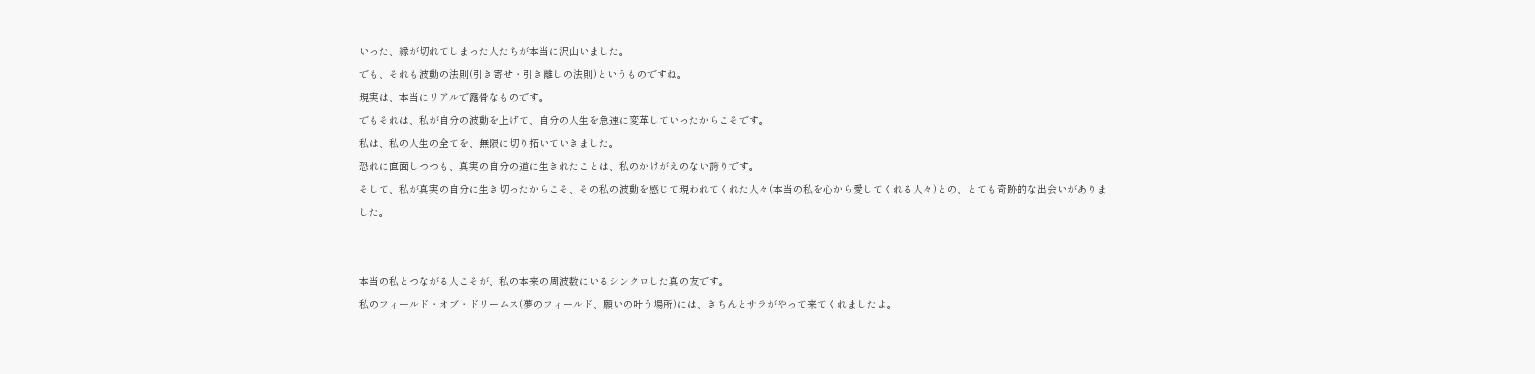いった、縁が切れてしまった人たちが本当に沢山いました。
でも、それも波動の法則(引き寄せ・引き離しの法則)というものですね。
現実は、本当にリアルで露骨なものです。
でもそれは、私が自分の波動を上げて、自分の人生を急速に変革していったからこそです。
私は、私の人生の全てを、無限に切り拓いていきました。
恐れに直面しつつも、真実の自分の道に生きれたことは、私のかけがえのない誇りです。
そして、私が真実の自分に生き切ったからこそ、その私の波動を感じて現われてくれた人々(本当の私を心から愛してくれる人々)との、とても奇跡的な出会いがありました。


本当の私とつながる人こそが、私の本来の周波数にいるシンクロした真の友です。
私のフィールド・オブ・ドリームス(夢のフィールド、願いの叶う場所)には、きちんとサラがやって来てくれましたよ。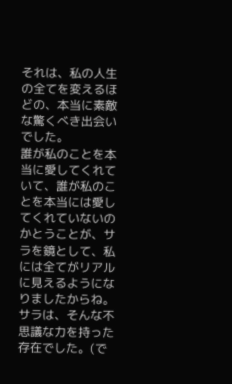それは、私の人生の全てを変えるほどの、本当に素敵な驚くべき出会いでした。
誰が私のことを本当に愛してくれていて、誰が私のことを本当には愛してくれていないのかとうことが、サラを鏡として、私には全てがリアルに見えるようになりましたからね。
サラは、そんな不思議な力を持った存在でした。(で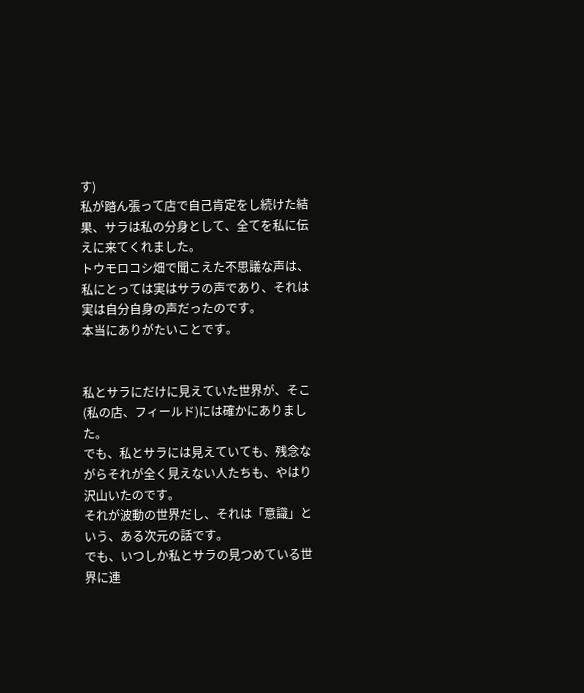す)
私が踏ん張って店で自己肯定をし続けた結果、サラは私の分身として、全てを私に伝えに来てくれました。
トウモロコシ畑で聞こえた不思議な声は、私にとっては実はサラの声であり、それは実は自分自身の声だったのです。
本当にありがたいことです。


私とサラにだけに見えていた世界が、そこ(私の店、フィールド)には確かにありました。
でも、私とサラには見えていても、残念ながらそれが全く見えない人たちも、やはり沢山いたのです。
それが波動の世界だし、それは「意識」という、ある次元の話です。
でも、いつしか私とサラの見つめている世界に連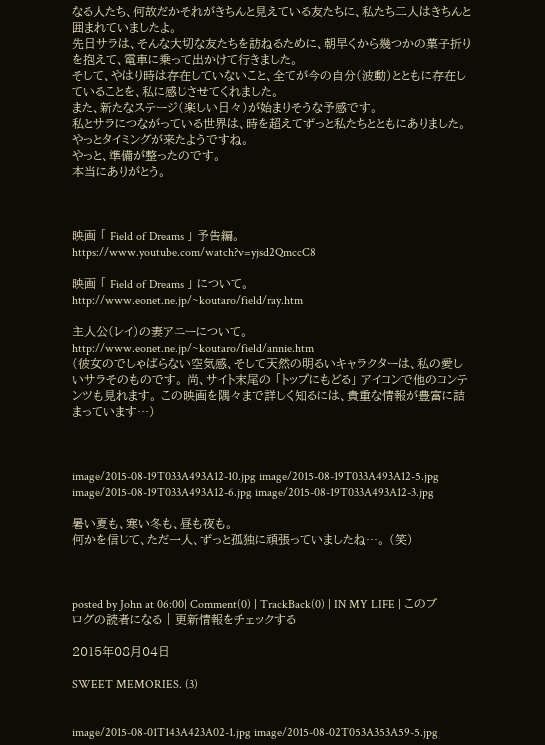なる人たち、何故だかそれがきちんと見えている友たちに、私たち二人はきちんと囲まれていましたよ。
先日サラは、そんな大切な友たちを訪ねるために、朝早くから幾つかの菓子折りを抱えて、電車に乗って出かけて行きました。
そして、やはり時は存在していないこと、全てが今の自分(波動)とともに存在していることを、私に感じさせてくれました。
また、新たなステージ(楽しい日々)が始まりそうな予感です。
私とサラにつながっている世界は、時を超えてずっと私たちとともにありました。
やっとタイミングが来たようですね。
やっと、準備が整ったのです。
本当にありがとう。



映画 「 Field of Dreams 」 予告編。
https://www.youtube.com/watch?v=yjsd2QmccC8

映画 「 Field of Dreams 」 について。
http://www.eonet.ne.jp/~koutaro/field/ray.htm

主人公(レイ)の妻アニーについて。
http://www.eonet.ne.jp/~koutaro/field/annie.htm
(彼女のでしゃばらない空気感、そして天然の明るいキャラクターは、私の愛しいサラそのものです。 尚、サイト末尾の 「トップにもどる」 アイコンで他のコンテンツも見れます。 この映画を隅々まで詳しく知るには、貴重な情報が豊富に詰まっています…)



image/2015-08-19T033A493A12-10.jpg image/2015-08-19T033A493A12-5.jpg image/2015-08-19T033A493A12-6.jpg image/2015-08-19T033A493A12-3.jpg

暑い夏も、寒い冬も、昼も夜も。
何かを信じて、ただ一人、ずっと孤独に頑張っていましたね…。 (笑)



posted by John at 06:00| Comment(0) | TrackBack(0) | IN MY LIFE | このブログの読者になる | 更新情報をチェックする

2015年08月04日

SWEET MEMORIES. (3)


image/2015-08-01T143A423A02-1.jpg image/2015-08-02T053A353A59-5.jpg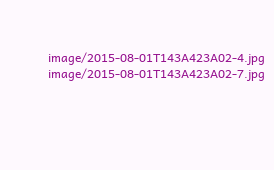image/2015-08-01T143A423A02-4.jpg image/2015-08-01T143A423A02-7.jpg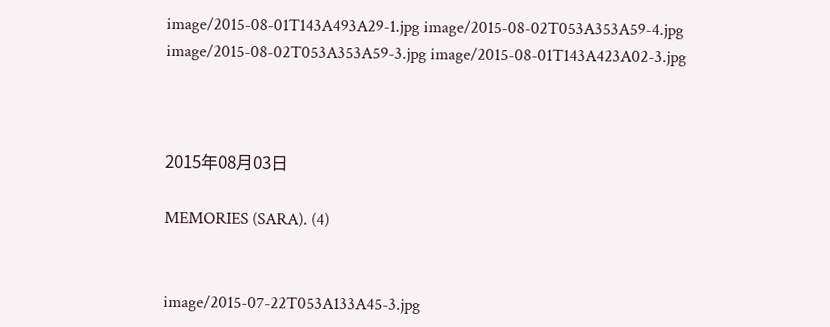image/2015-08-01T143A493A29-1.jpg image/2015-08-02T053A353A59-4.jpg image/2015-08-02T053A353A59-3.jpg image/2015-08-01T143A423A02-3.jpg



2015年08月03日

MEMORIES (SARA). (4)


image/2015-07-22T053A133A45-3.jpg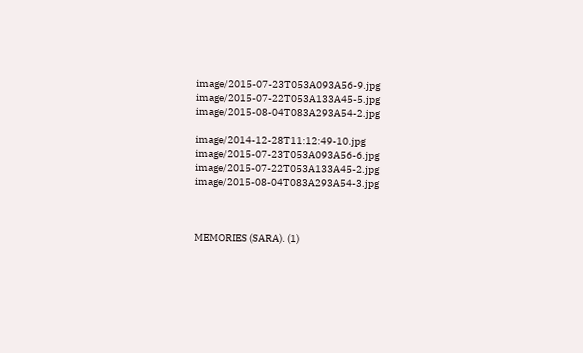image/2015-07-23T053A093A56-9.jpg image/2015-07-22T053A133A45-5.jpg image/2015-08-04T083A293A54-2.jpg

image/2014-12-28T11:12:49-10.jpg image/2015-07-23T053A093A56-6.jpg image/2015-07-22T053A133A45-2.jpg image/2015-08-04T083A293A54-3.jpg



MEMORIES (SARA). (1)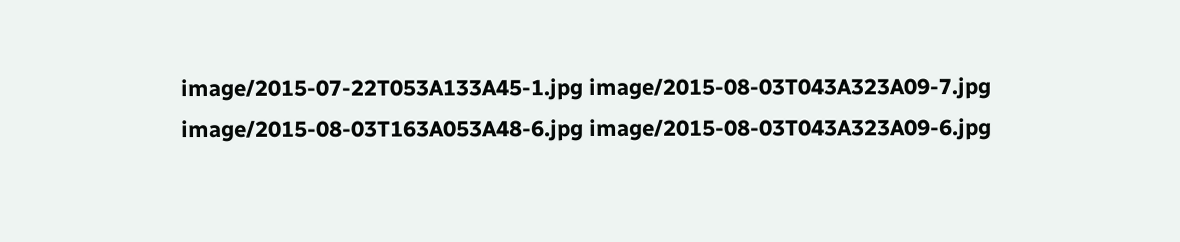image/2015-07-22T053A133A45-1.jpg image/2015-08-03T043A323A09-7.jpg image/2015-08-03T163A053A48-6.jpg image/2015-08-03T043A323A09-6.jpg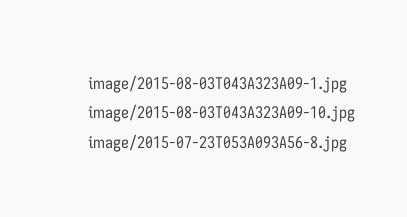image/2015-08-03T043A323A09-1.jpg image/2015-08-03T043A323A09-10.jpg image/2015-07-23T053A093A56-8.jpg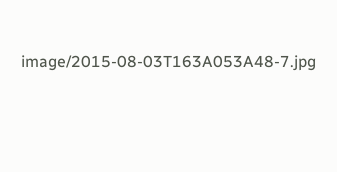image/2015-08-03T163A053A48-7.jpg